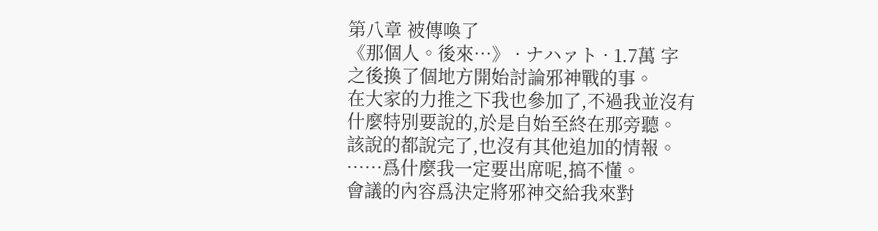第八章 被傳喚了
《那個人。後來…》 · ナハァト · 1.7萬 字
之後換了個地方開始討論邪神戰的事。
在大家的力推之下我也參加了,不過我並沒有什麼特別要說的,於是自始至終在那旁聽。
該說的都說完了,也沒有其他追加的情報。
……爲什麼我一定要出席呢,搞不懂。
會議的內容爲決定將邪神交給我來對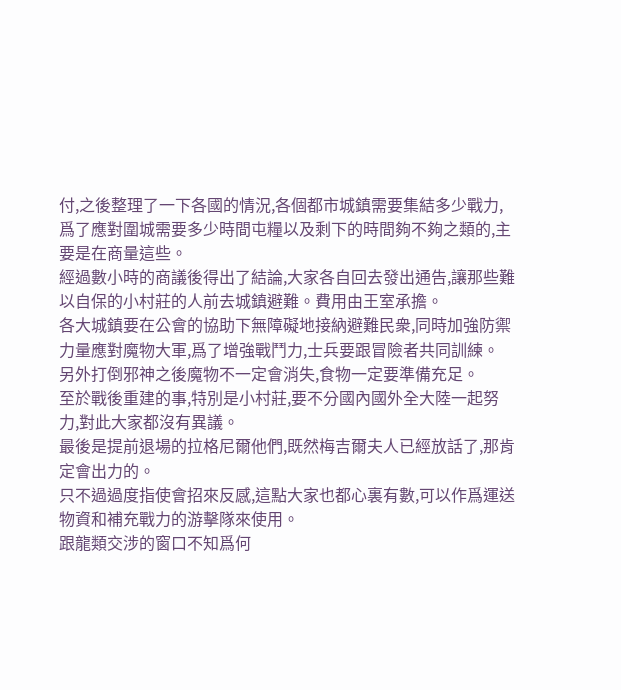付,之後整理了一下各國的情況,各個都市城鎮需要集結多少戰力,爲了應對圍城需要多少時間屯糧以及剩下的時間夠不夠之類的,主要是在商量這些。
經過數小時的商議後得出了結論,大家各自回去發出通告,讓那些難以自保的小村莊的人前去城鎮避難。費用由王室承擔。
各大城鎮要在公會的協助下無障礙地接納避難民衆,同時加強防禦力量應對魔物大軍,爲了增強戰鬥力,士兵要跟冒險者共同訓練。
另外打倒邪神之後魔物不一定會消失,食物一定要準備充足。
至於戰後重建的事,特別是小村莊,要不分國內國外全大陸一起努力,對此大家都沒有異議。
最後是提前退場的拉格尼爾他們,既然梅吉爾夫人已經放話了,那肯定會出力的。
只不過過度指使會招來反感,這點大家也都心裏有數,可以作爲運送物資和補充戰力的游擊隊來使用。
跟龍類交涉的窗口不知爲何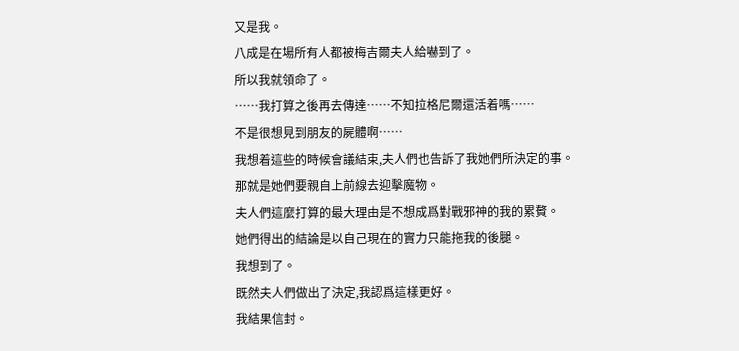又是我。
八成是在場所有人都被梅吉爾夫人給嚇到了。
所以我就領命了。
……我打算之後再去傳達……不知拉格尼爾還活着嗎……
不是很想見到朋友的屍體啊……
我想着這些的時候會議結束,夫人們也告訴了我她們所決定的事。
那就是她們要親自上前線去迎擊魔物。
夫人們這麼打算的最大理由是不想成爲對戰邪神的我的累贅。
她們得出的結論是以自己現在的實力只能拖我的後腿。
我想到了。
既然夫人們做出了決定,我認爲這樣更好。
我結果信封。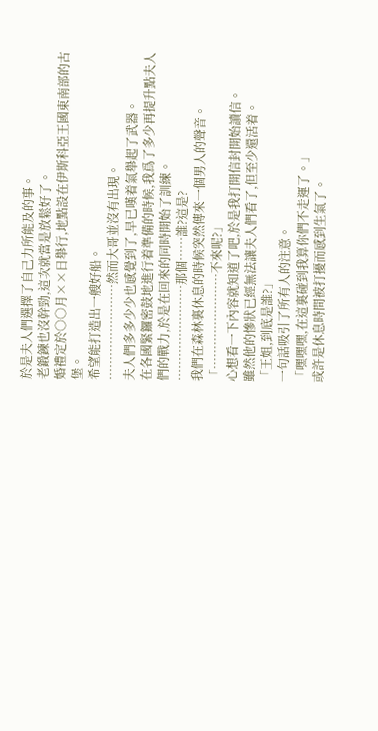於是夫人們選擇了自己力所能及的事。
老鍛鍊也沒幹勁,這次就當是放鬆好了。
婚禮定於○○月××日舉行,地點設在伊斯科亞王國東南部的古堡。
希望能打造出一艘好船。
……………………然而大哥並沒有出現。
夫人們多多少少也感覺到了,早已嘆着氣舉起了武器。
在各國緊鑼密鼓地進行着準備的時候,我爲了多少再提升點夫人們的戰力,於是在回來的同時開始了訓練。
……………………那個……誰?這是?
我們在森林裏休息的時候突然傳來一個男人的聲音。
「……………………不來呢?」
心想看一下內容就知道了吧,於是我打開信封開始讀信。
雖然他的慘狀已經無法讓夫人們看了,但至少還活着。
「王姐,到底是誰?」
一句話吸引了所有人的注意。
「嘿嘿嘿,在這裏碰到我算你們不走運了。」
或許是休息時間被打擾而感到生氣了。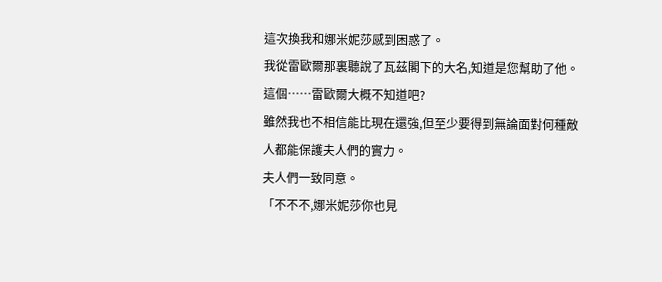這次換我和娜米妮莎感到困惑了。
我從雷歐爾那裏聽說了瓦茲閣下的大名,知道是您幫助了他。
這個……雷歐爾大概不知道吧?
雖然我也不相信能比現在還強,但至少要得到無論面對何種敵人都能保護夫人們的實力。
夫人們一致同意。
「不不不,娜米妮莎你也見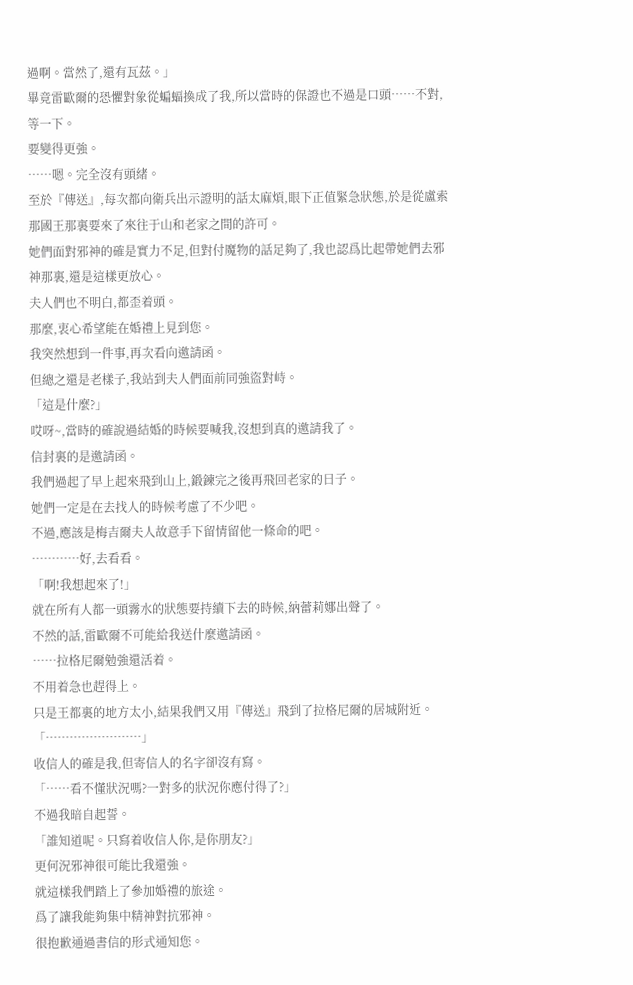過啊。當然了,還有瓦茲。」
畢竟雷歐爾的恐懼對象從蝙蝠換成了我,所以當時的保證也不過是口頭……不對,等一下。
要變得更強。
……嗯。完全沒有頭緒。
至於『傳送』,每次都向衛兵出示證明的話太麻煩,眼下正值緊急狀態,於是從盧索那國王那裏要來了來往于山和老家之間的許可。
她們面對邪神的確是實力不足,但對付魔物的話足夠了,我也認爲比起帶她們去邪神那裏,還是這樣更放心。
夫人們也不明白,都歪着頭。
那麼,衷心希望能在婚禮上見到您。
我突然想到一件事,再次看向邀請函。
但總之還是老樣子,我站到夫人們面前同強盜對峙。
「這是什麼?」
哎呀~,當時的確說過結婚的時候要喊我,沒想到真的邀請我了。
信封裏的是邀請函。
我們過起了早上起來飛到山上,鍛鍊完之後再飛回老家的日子。
她們一定是在去找人的時候考慮了不少吧。
不過,應該是梅吉爾夫人故意手下留情留他一條命的吧。
…………好,去看看。
「啊!我想起來了!」
就在所有人都一頭霧水的狀態要持續下去的時候,納蕾莉娜出聲了。
不然的話,雷歐爾不可能給我送什麼邀請函。
……拉格尼爾勉強還活着。
不用着急也趕得上。
只是王都裏的地方太小,結果我們又用『傳送』飛到了拉格尼爾的居城附近。
「……………………」
收信人的確是我,但寄信人的名字卻沒有寫。
「……看不懂狀況嗎?一對多的狀況你應付得了?」
不過我暗自起誓。
「誰知道呢。只寫着收信人你,是你朋友?」
更何況邪神很可能比我還強。
就這樣我們踏上了參加婚禮的旅途。
爲了讓我能夠集中精神對抗邪神。
很抱歉通過書信的形式通知您。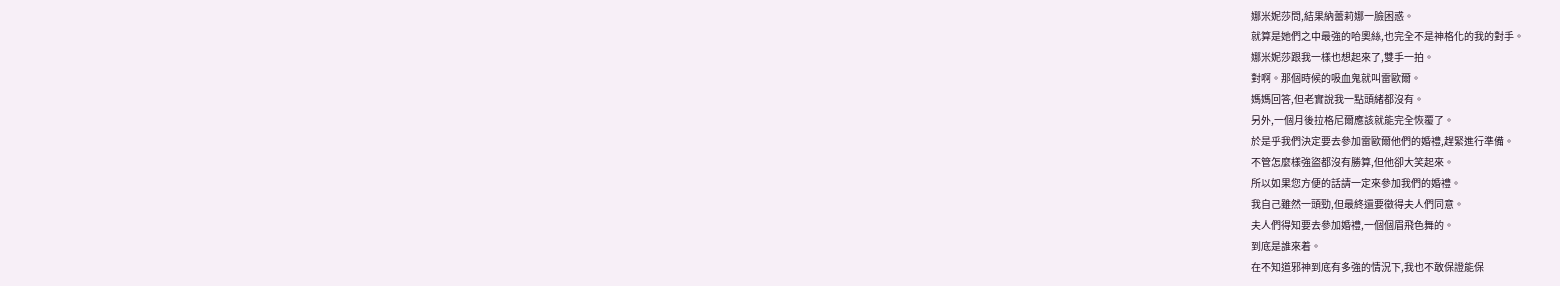娜米妮莎問,結果納蕾莉娜一臉困惑。
就算是她們之中最強的哈奧絲,也完全不是神格化的我的對手。
娜米妮莎跟我一樣也想起來了,雙手一拍。
對啊。那個時候的吸血鬼就叫雷歐爾。
媽媽回答,但老實說我一點頭緒都沒有。
另外,一個月後拉格尼爾應該就能完全恢覆了。
於是乎我們決定要去參加雷歐爾他們的婚禮,趕緊進行準備。
不管怎麼樣強盜都沒有勝算,但他卻大笑起來。
所以如果您方便的話請一定來參加我們的婚禮。
我自己雖然一頭勁,但最終還要徵得夫人們同意。
夫人們得知要去參加婚禮,一個個眉飛色舞的。
到底是誰來着。
在不知道邪神到底有多強的情況下,我也不敢保證能保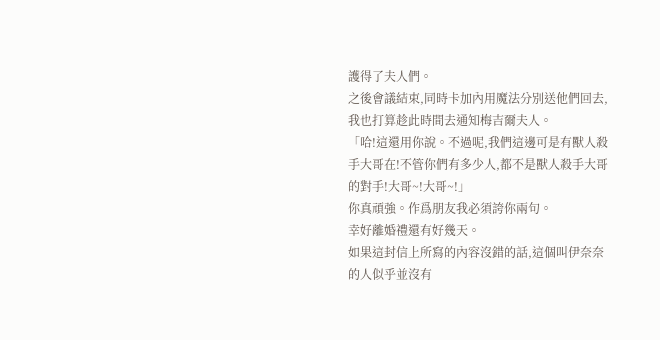護得了夫人們。
之後會議結束,同時卡加內用魔法分別送他們回去,我也打算趁此時間去通知梅吉爾夫人。
「哈!這還用你說。不過呢,我們這邊可是有獸人殺手大哥在!不管你們有多少人,都不是獸人殺手大哥的對手!大哥~!大哥~!」
你真頑強。作爲朋友我必須誇你兩句。
幸好離婚禮還有好幾天。
如果這封信上所寫的內容沒錯的話,這個叫伊奈奈的人似乎並沒有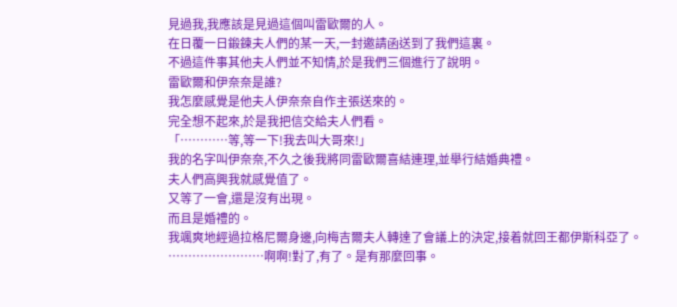見過我,我應該是見過這個叫雷歐爾的人。
在日覆一日鍛鍊夫人們的某一天,一封邀請函送到了我們這裏。
不過這件事其他夫人們並不知情,於是我們三個進行了說明。
雷歐爾和伊奈奈是誰?
我怎麼感覺是他夫人伊奈奈自作主張送來的。
完全想不起來,於是我把信交給夫人們看。
「…………等,等一下!我去叫大哥來!」
我的名字叫伊奈奈,不久之後我將同雷歐爾喜結連理,並舉行結婚典禮。
夫人們高興我就感覺值了。
又等了一會,還是沒有出現。
而且是婚禮的。
我颯爽地經過拉格尼爾身邊,向梅吉爾夫人轉達了會議上的決定,接着就回王都伊斯科亞了。
……………………啊啊!對了,有了。是有那麼回事。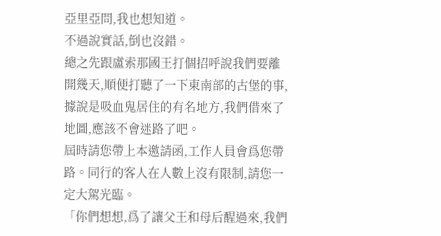亞里亞問,我也想知道。
不過說實話,倒也沒錯。
總之先跟盧索那國王打個招呼說我們要離開幾天,順便打聽了一下東南部的古堡的事,據說是吸血鬼居住的有名地方,我們借來了地圖,應該不會迷路了吧。
屆時請您帶上本邀請函,工作人員會爲您帶路。同行的客人在人數上沒有限制,請您一定大駕光臨。
「你們想想,爲了讓父王和母后醒過來,我們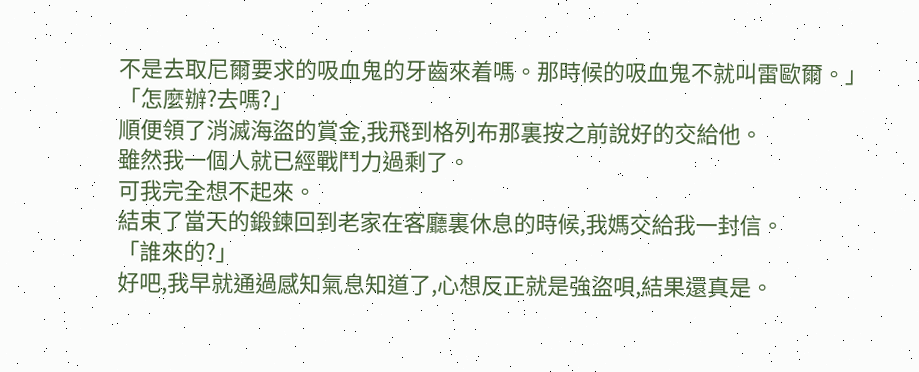不是去取尼爾要求的吸血鬼的牙齒來着嗎。那時候的吸血鬼不就叫雷歐爾。」
「怎麼辦?去嗎?」
順便領了消滅海盜的賞金,我飛到格列布那裏按之前說好的交給他。
雖然我一個人就已經戰鬥力過剩了。
可我完全想不起來。
結束了當天的鍛鍊回到老家在客廳裏休息的時候,我媽交給我一封信。
「誰來的?」
好吧,我早就通過感知氣息知道了,心想反正就是強盜唄,結果還真是。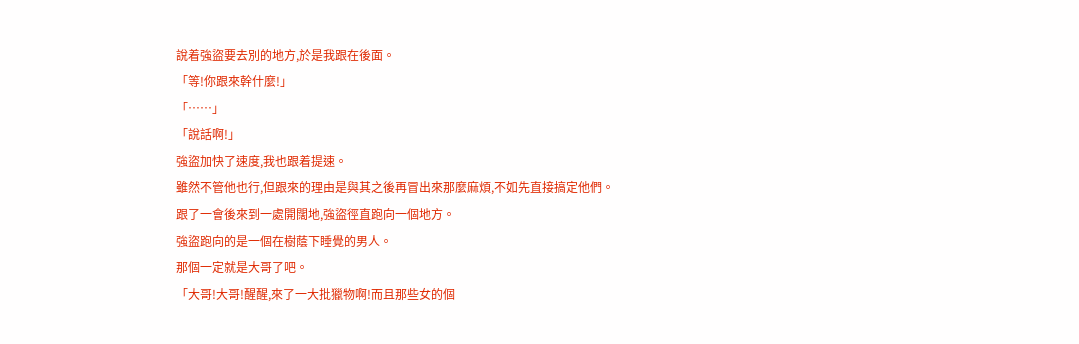說着強盜要去別的地方,於是我跟在後面。
「等!你跟來幹什麼!」
「……」
「說話啊!」
強盜加快了速度,我也跟着提速。
雖然不管他也行,但跟來的理由是與其之後再冒出來那麼麻煩,不如先直接搞定他們。
跟了一會後來到一處開闊地,強盜徑直跑向一個地方。
強盜跑向的是一個在樹蔭下睡覺的男人。
那個一定就是大哥了吧。
「大哥!大哥!醒醒,來了一大批獵物啊!而且那些女的個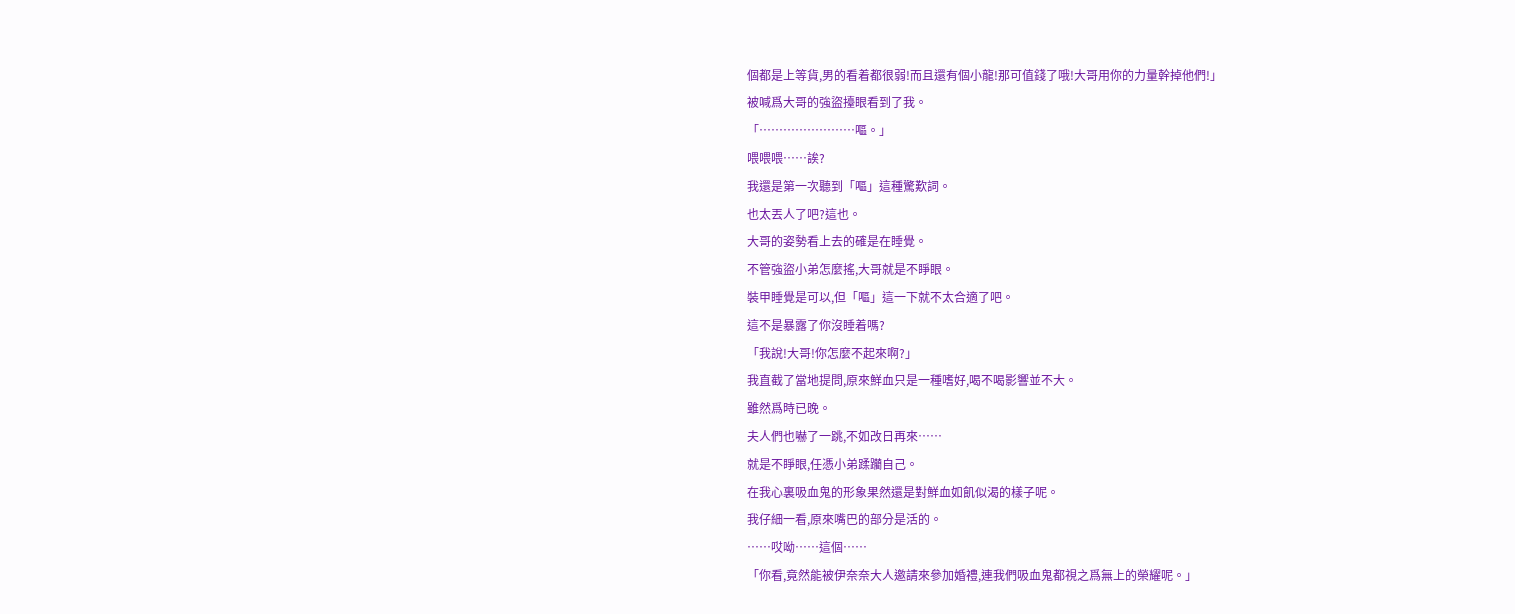個都是上等貨,男的看着都很弱!而且還有個小龍!那可值錢了哦!大哥用你的力量幹掉他們!」
被喊爲大哥的強盜擡眼看到了我。
「……………………嘔。」
喂喂喂……誒?
我還是第一次聽到「嘔」這種驚歎詞。
也太丟人了吧?這也。
大哥的姿勢看上去的確是在睡覺。
不管強盜小弟怎麼搖,大哥就是不睜眼。
裝甲睡覺是可以,但「嘔」這一下就不太合適了吧。
這不是暴露了你沒睡着嗎?
「我說!大哥!你怎麼不起來啊?」
我直截了當地提問,原來鮮血只是一種嗜好,喝不喝影響並不大。
雖然爲時已晚。
夫人們也嚇了一跳,不如改日再來……
就是不睜眼,任憑小弟蹂躪自己。
在我心裏吸血鬼的形象果然還是對鮮血如飢似渴的樣子呢。
我仔細一看,原來嘴巴的部分是活的。
……哎呦……這個……
「你看,竟然能被伊奈奈大人邀請來參加婚禮,連我們吸血鬼都視之爲無上的榮耀呢。」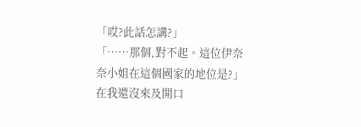「哎?此話怎講?」
「……那個,對不起。這位伊奈奈小姐在這個國家的地位是?」
在我還沒來及開口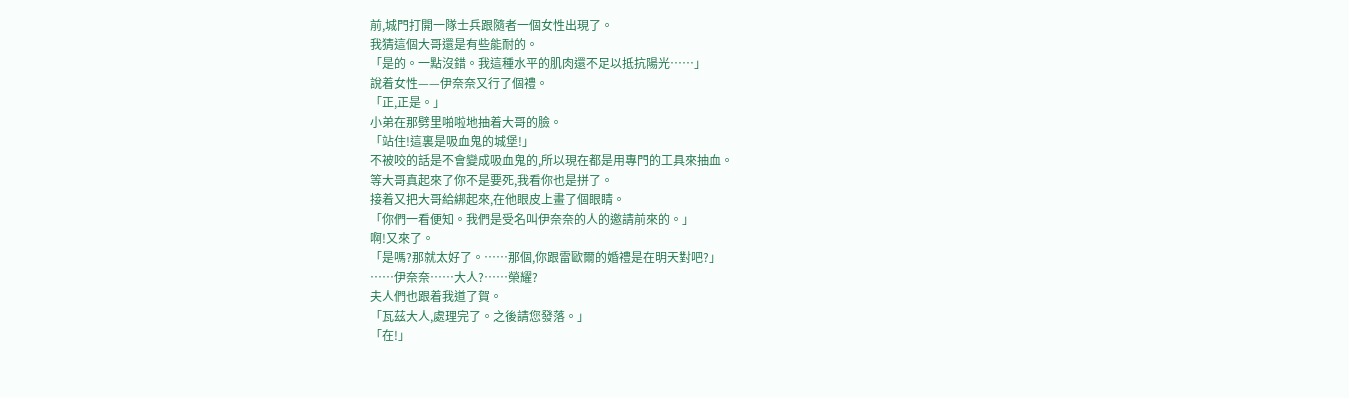前,城門打開一隊士兵跟隨者一個女性出現了。
我猜這個大哥還是有些能耐的。
「是的。一點沒錯。我這種水平的肌肉還不足以抵抗陽光……」
說着女性——伊奈奈又行了個禮。
「正,正是。」
小弟在那劈里啪啦地抽着大哥的臉。
「站住!這裏是吸血鬼的城堡!」
不被咬的話是不會變成吸血鬼的,所以現在都是用專門的工具來抽血。
等大哥真起來了你不是要死,我看你也是拼了。
接着又把大哥給綁起來,在他眼皮上畫了個眼睛。
「你們一看便知。我們是受名叫伊奈奈的人的邀請前來的。」
啊!又來了。
「是嗎?那就太好了。……那個,你跟雷歐爾的婚禮是在明天對吧?」
……伊奈奈……大人?……榮耀?
夫人們也跟着我道了賀。
「瓦茲大人,處理完了。之後請您發落。」
「在!」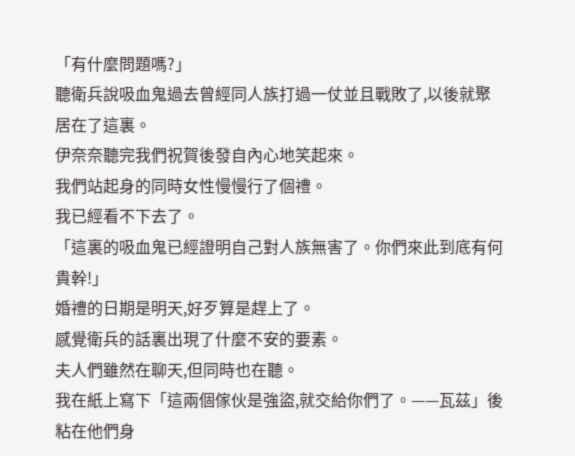「有什麼問題嗎?」
聽衛兵說吸血鬼過去曾經同人族打過一仗並且戰敗了,以後就聚居在了這裏。
伊奈奈聽完我們祝賀後發自內心地笑起來。
我們站起身的同時女性慢慢行了個禮。
我已經看不下去了。
「這裏的吸血鬼已經證明自己對人族無害了。你們來此到底有何貴幹!」
婚禮的日期是明天,好歹算是趕上了。
感覺衛兵的話裏出現了什麼不安的要素。
夫人們雖然在聊天,但同時也在聽。
我在紙上寫下「這兩個傢伙是強盜,就交給你們了。——瓦茲」後粘在他們身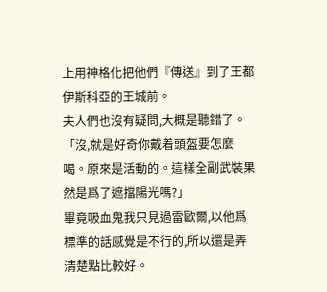上用神格化把他們『傳送』到了王都伊斯科亞的王城前。
夫人們也沒有疑問,大概是聽錯了。
「沒,就是好奇你戴着頭盔要怎麼喝。原來是活動的。這樣全副武裝果然是爲了遮擋陽光嗎?」
畢竟吸血鬼我只見過雷歐爾,以他爲標準的話感覺是不行的,所以還是弄清楚點比較好。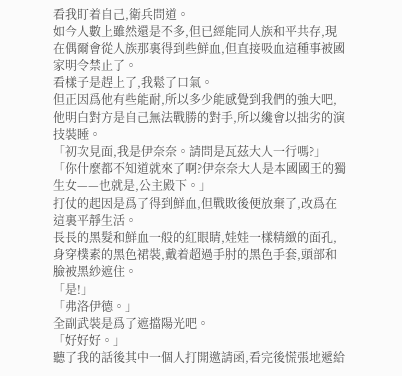看我盯着自己,衛兵問道。
如今人數上雖然還是不多,但已經能同人族和平共存,現在偶爾會從人族那裏得到些鮮血,但直接吸血這種事被國家明令禁止了。
看樣子是趕上了,我鬆了口氣。
但正因爲他有些能耐,所以多少能感覺到我們的強大吧,他明白對方是自己無法戰勝的對手,所以纔會以拙劣的演技裝睡。
「初次見面,我是伊奈奈。請問是瓦茲大人一行嗎?」
「你什麼都不知道就來了啊?伊奈奈大人是本國國王的獨生女——也就是,公主殿下。」
打仗的起因是爲了得到鮮血,但戰敗後便放棄了,改爲在這裏平靜生活。
長長的黑髮和鮮血一般的紅眼睛,娃娃一樣精緻的面孔,身穿樸素的黑色裙裝,戴着超過手肘的黑色手套,頭部和臉被黑紗遮住。
「是!」
「弗洛伊德。」
全副武裝是爲了遮擋陽光吧。
「好好好。」
聽了我的話後其中一個人打開邀請函,看完後慌張地遞給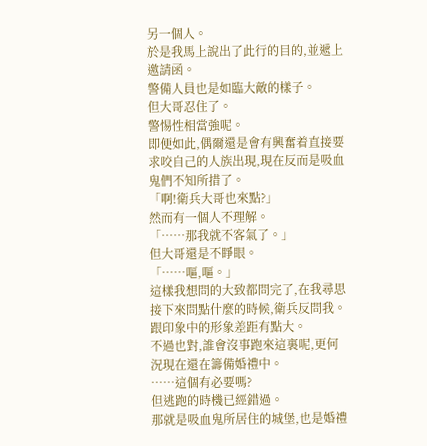另一個人。
於是我馬上說出了此行的目的,並遞上邀請函。
警備人員也是如臨大敵的樣子。
但大哥忍住了。
警惕性相當強呢。
即便如此,偶爾還是會有興奮着直接要求咬自己的人族出現,現在反而是吸血鬼們不知所措了。
「啊!衛兵大哥也來點?」
然而有一個人不理解。
「……那我就不客氣了。」
但大哥還是不睜眼。
「……嘔,嘔。」
這樣我想問的大致都問完了,在我尋思接下來問點什麼的時候,衛兵反問我。
跟印象中的形象差距有點大。
不過也對,誰會沒事跑來這裏呢,更何況現在還在籌備婚禮中。
……這個有必要嗎?
但逃跑的時機已經錯過。
那就是吸血鬼所居住的城堡,也是婚禮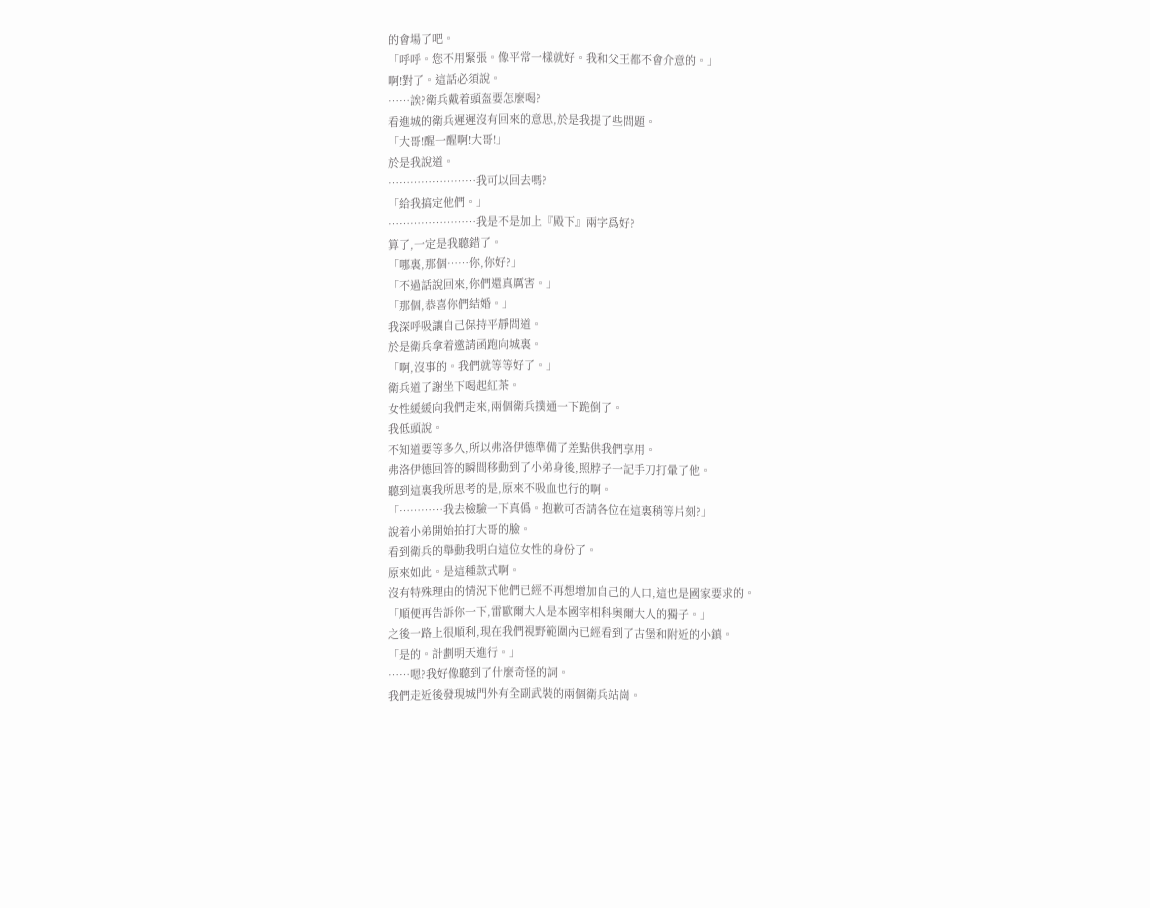的會場了吧。
「呼呼。您不用緊張。像平常一樣就好。我和父王都不會介意的。」
啊!對了。這話必須說。
……誒?衛兵戴着頭盔要怎麼喝?
看進城的衛兵遲遲沒有回來的意思,於是我提了些問題。
「大哥!醒一醒啊!大哥!」
於是我說道。
……………………我可以回去嗎?
「給我搞定他們。」
……………………我是不是加上『殿下』兩字爲好?
算了,一定是我聽錯了。
「哪裏,那個……你,你好?」
「不過話說回來,你們還真厲害。」
「那個,恭喜你們結婚。」
我深呼吸讓自己保持平靜問道。
於是衛兵拿着邀請函跑向城裏。
「啊,沒事的。我們就等等好了。」
衛兵道了謝坐下喝起紅茶。
女性緩緩向我們走來,兩個衛兵撲通一下跪倒了。
我低頭說。
不知道要等多久,所以弗洛伊德準備了差點供我們享用。
弗洛伊德回答的瞬間移動到了小弟身後,照脖子一記手刀打暈了他。
聽到這裏我所思考的是,原來不吸血也行的啊。
「…………我去檢驗一下真僞。抱歉可否請各位在這裏稍等片刻?」
說着小弟開始拍打大哥的臉。
看到衛兵的舉動我明白這位女性的身份了。
原來如此。是這種款式啊。
沒有特殊理由的情況下他們已經不再想增加自己的人口,這也是國家要求的。
「順便再告訴你一下,雷歐爾大人是本國宰相科奧爾大人的獨子。」
之後一路上很順利,現在我們視野範圍內已經看到了古堡和附近的小鎮。
「是的。計劃明天進行。」
……嗯?我好像聽到了什麼奇怪的詞。
我們走近後發現城門外有全副武裝的兩個衛兵站崗。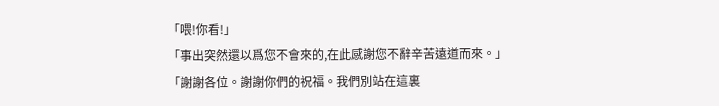「喂!你看!」
「事出突然還以爲您不會來的,在此感謝您不辭辛苦遠道而來。」
「謝謝各位。謝謝你們的祝福。我們別站在這裏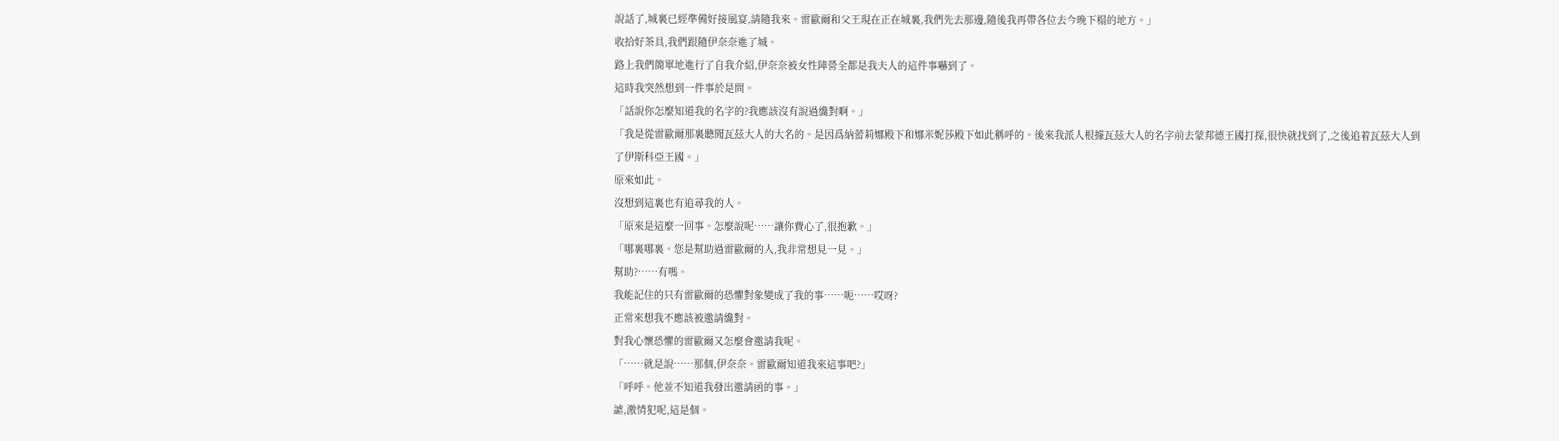說話了,城裏已經準備好接風宴,請隨我來。雷歐爾和父王現在正在城裏,我們先去那邊,隨後我再帶各位去今晚下榻的地方。」
收拾好茶具,我們跟隨伊奈奈進了城。
路上我們簡單地進行了自我介紹,伊奈奈被女性陣營全都是我夫人的這件事嚇到了。
這時我突然想到一件事於是問。
「話說你怎麼知道我的名字的?我應該沒有說過纔對啊。」
「我是從雷歐爾那裏聽聞瓦茲大人的大名的。是因爲納蕾莉娜殿下和娜米妮莎殿下如此稱呼的。後來我派人根據瓦茲大人的名字前去蒙邦德王國打探,很快就找到了,之後追着瓦茲大人到了伊斯科亞王國。」
原來如此。
沒想到這裏也有追尋我的人。
「原來是這麼一回事。怎麼說呢……讓你費心了,很抱歉。」
「哪裏哪裏。您是幫助過雷歐爾的人,我非常想見一見。」
幫助?……有嗎。
我能記住的只有雷歐爾的恐懼對象變成了我的事……呃……哎呀?
正常來想我不應該被邀請纔對。
對我心懷恐懼的雷歐爾又怎麼會邀請我呢。
「……就是說……那個,伊奈奈。雷歐爾知道我來這事吧?」
「呼呼。他並不知道我發出邀請函的事。」
謔,激情犯呢,這是個。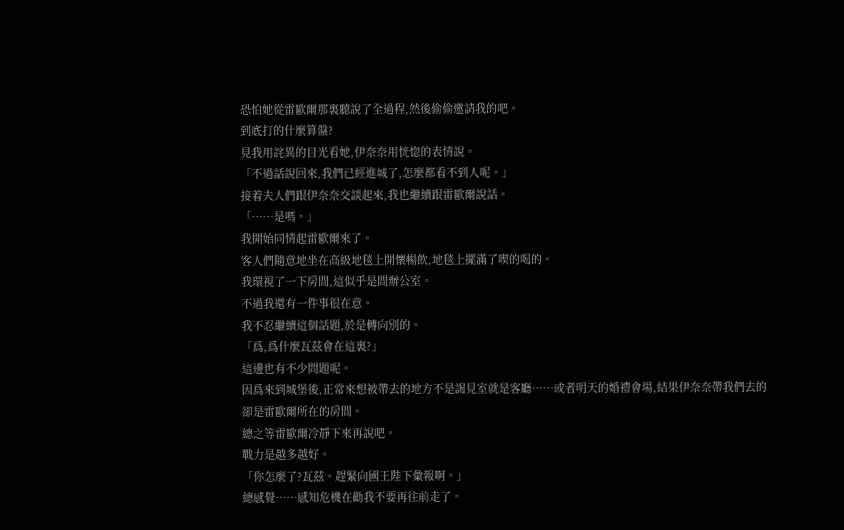恐怕她從雷歐爾那裏聽說了全過程,然後偷偷邀請我的吧。
到底打的什麼算盤?
見我用詫異的目光看她,伊奈奈用恍惚的表情說。
「不過話說回來,我們已經進城了,怎麼都看不到人呢。」
接着夫人們跟伊奈奈交談起來,我也繼續跟雷歐爾說話。
「……是嗎。」
我開始同情起雷歐爾來了。
客人們隨意地坐在高級地毯上開懷暢飲,地毯上擺滿了喫的喝的。
我環視了一下房間,這似乎是間辦公室。
不過我還有一件事很在意。
我不忍繼續這個話題,於是轉向別的。
「爲,爲什麼瓦茲會在這裏?」
這邊也有不少問題呢。
因爲來到城堡後,正常來想被帶去的地方不是謁見室就是客廳……或者明天的婚禮會場,結果伊奈奈帶我們去的卻是雷歐爾所在的房間。
總之等雷歐爾冷靜下來再說吧。
戰力是越多越好。
「你怎麼了?瓦茲。趕緊向國王陛下彙報啊。」
總感覺……感知危機在勸我不要再往前走了。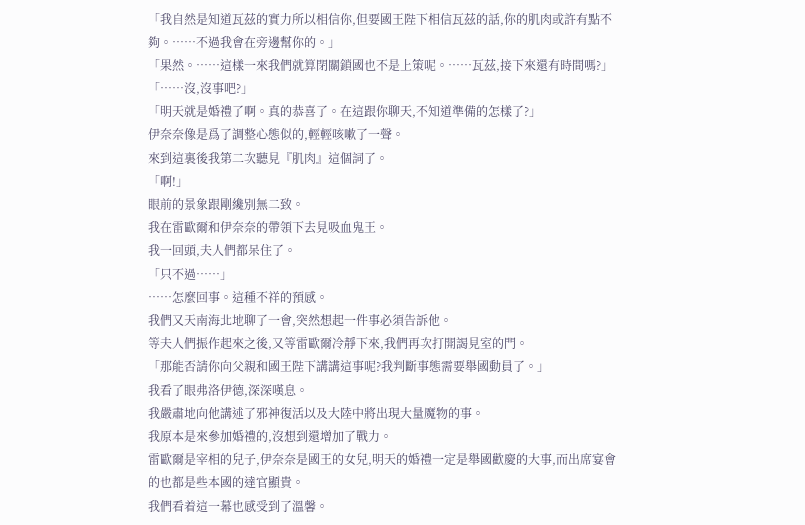「我自然是知道瓦茲的實力所以相信你,但要國王陛下相信瓦茲的話,你的肌肉或許有點不夠。……不過我會在旁邊幫你的。」
「果然。……這樣一來我們就算閉關鎖國也不是上策呢。……瓦茲,接下來還有時間嗎?」
「……沒,沒事吧?」
「明天就是婚禮了啊。真的恭喜了。在這跟你聊天,不知道準備的怎樣了?」
伊奈奈像是爲了調整心態似的,輕輕咳嗽了一聲。
來到這裏後我第二次聽見『肌肉』這個詞了。
「啊!」
眼前的景象跟剛纔別無二致。
我在雷歐爾和伊奈奈的帶領下去見吸血鬼王。
我一回頭,夫人們都呆住了。
「只不過……」
……怎麼回事。這種不祥的預感。
我們又天南海北地聊了一會,突然想起一件事必須告訴他。
等夫人們振作起來之後,又等雷歐爾冷靜下來,我們再次打開謁見室的門。
「那能否請你向父親和國王陛下講講這事呢?我判斷事態需要舉國動員了。」
我看了眼弗洛伊德,深深嘆息。
我嚴肅地向他講述了邪神復活以及大陸中將出現大量魔物的事。
我原本是來參加婚禮的,沒想到還增加了戰力。
雷歐爾是宰相的兒子,伊奈奈是國王的女兒,明天的婚禮一定是舉國歡慶的大事,而出席宴會的也都是些本國的達官顯貴。
我們看着這一幕也感受到了溫馨。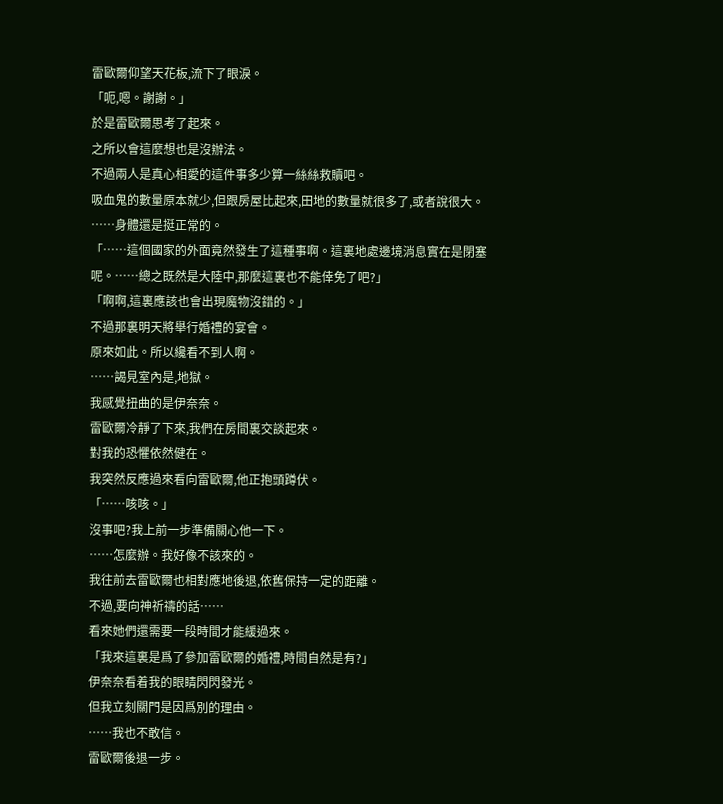雷歐爾仰望天花板,流下了眼淚。
「呃,嗯。謝謝。」
於是雷歐爾思考了起來。
之所以會這麼想也是沒辦法。
不過兩人是真心相愛的這件事多少算一絲絲救贖吧。
吸血鬼的數量原本就少,但跟房屋比起來,田地的數量就很多了,或者說很大。
……身體還是挺正常的。
「……這個國家的外面竟然發生了這種事啊。這裏地處邊境消息實在是閉塞呢。……總之既然是大陸中,那麼這裏也不能倖免了吧?」
「啊啊,這裏應該也會出現魔物沒錯的。」
不過那裏明天將舉行婚禮的宴會。
原來如此。所以纔看不到人啊。
……謁見室內是,地獄。
我感覺扭曲的是伊奈奈。
雷歐爾冷靜了下來,我們在房間裏交談起來。
對我的恐懼依然健在。
我突然反應過來看向雷歐爾,他正抱頭蹲伏。
「……咳咳。」
沒事吧?我上前一步準備關心他一下。
……怎麼辦。我好像不該來的。
我往前去雷歐爾也相對應地後退,依舊保持一定的距離。
不過,要向神祈禱的話……
看來她們還需要一段時間才能緩過來。
「我來這裏是爲了參加雷歐爾的婚禮,時間自然是有?」
伊奈奈看着我的眼睛閃閃發光。
但我立刻關門是因爲別的理由。
……我也不敢信。
雷歐爾後退一步。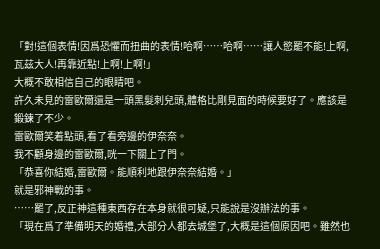「對!這個表情!因爲恐懼而扭曲的表情!哈啊……哈啊……讓人慾罷不能!上啊,瓦茲大人!再靠近點!上啊!上啊!」
大概不敢相信自己的眼睛吧。
許久未見的雷歐爾還是一頭黑髮刺兒頭,體格比剛見面的時候要好了。應該是鍛鍊了不少。
雷歐爾笑着點頭,看了看旁邊的伊奈奈。
我不顧身邊的雷歐爾,咣一下關上了門。
「恭喜你結婚,雷歐爾。能順利地跟伊奈奈結婚。」
就是邪神戰的事。
……罷了,反正神這種東西存在本身就很可疑,只能說是沒辦法的事。
「現在爲了準備明天的婚禮,大部分人都去城堡了,大概是這個原因吧。雖然也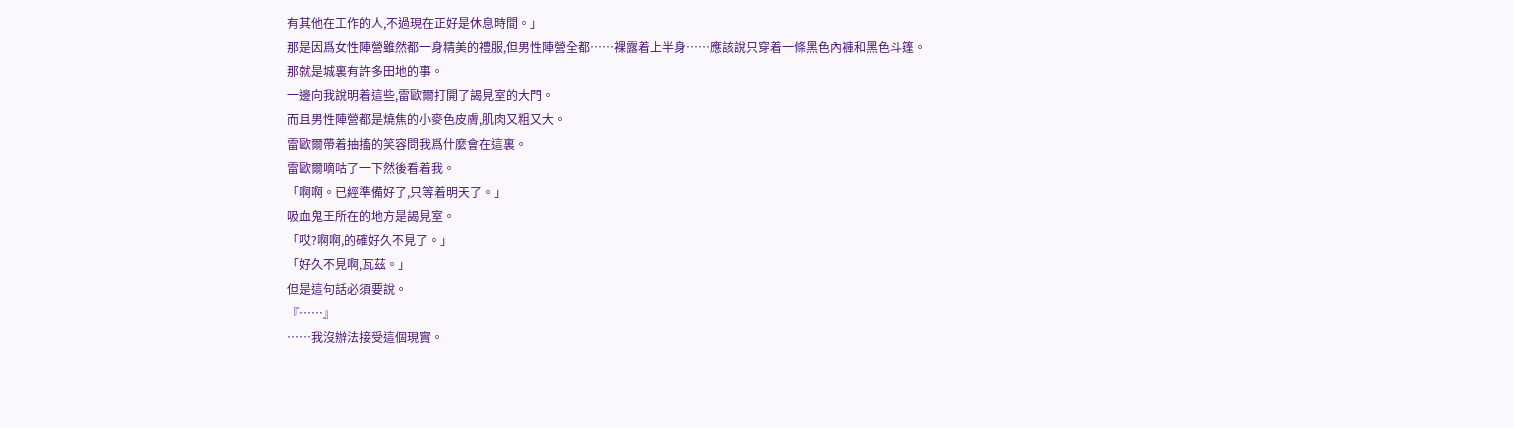有其他在工作的人,不過現在正好是休息時間。」
那是因爲女性陣營雖然都一身精美的禮服,但男性陣營全都……裸露着上半身……應該說只穿着一條黑色內褲和黑色斗篷。
那就是城裏有許多田地的事。
一邊向我說明着這些,雷歐爾打開了謁見室的大門。
而且男性陣營都是燒焦的小麥色皮膚,肌肉又粗又大。
雷歐爾帶着抽搐的笑容問我爲什麼會在這裏。
雷歐爾嘀咕了一下然後看着我。
「啊啊。已經準備好了,只等着明天了。」
吸血鬼王所在的地方是謁見室。
「哎?啊啊,的確好久不見了。」
「好久不見啊,瓦茲。」
但是這句話必須要說。
『……』
……我沒辦法接受這個現實。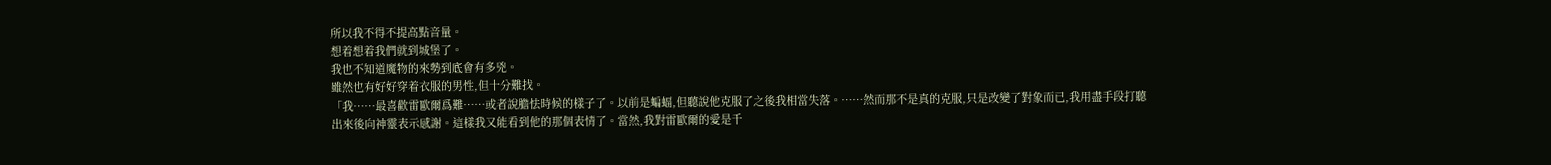所以我不得不提高點音量。
想着想着我們就到城堡了。
我也不知道魔物的來勢到底會有多兇。
雖然也有好好穿着衣服的男性,但十分難找。
「我……最喜歡雷歐爾爲難……或者說膽怯時候的樣子了。以前是蝙蝠,但聽說他克服了之後我相當失落。……然而那不是真的克服,只是改變了對象而已,我用盡手段打聽出來後向神靈表示感謝。這樣我又能看到他的那個表情了。當然,我對雷歐爾的愛是千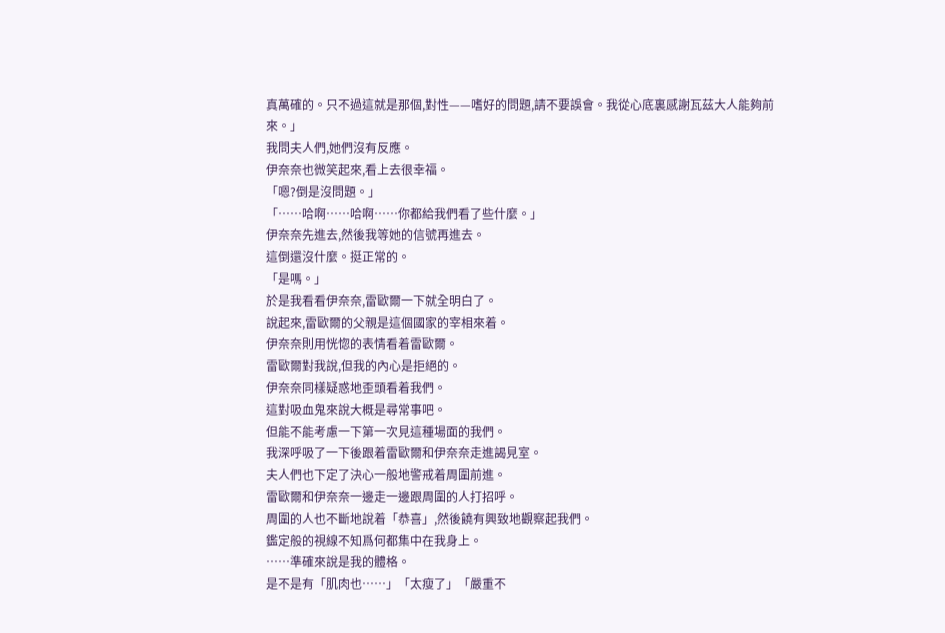真萬確的。只不過這就是那個,對性——嗜好的問題,請不要誤會。我從心底裏感謝瓦茲大人能夠前來。」
我問夫人們,她們沒有反應。
伊奈奈也微笑起來,看上去很幸福。
「嗯?倒是沒問題。」
「……哈啊……哈啊……你都給我們看了些什麼。」
伊奈奈先進去,然後我等她的信號再進去。
這倒還沒什麼。挺正常的。
「是嗎。」
於是我看看伊奈奈,雷歐爾一下就全明白了。
說起來,雷歐爾的父親是這個國家的宰相來着。
伊奈奈則用恍惚的表情看着雷歐爾。
雷歐爾對我說,但我的內心是拒絕的。
伊奈奈同樣疑惑地歪頭看着我們。
這對吸血鬼來說大概是尋常事吧。
但能不能考慮一下第一次見這種場面的我們。
我深呼吸了一下後跟着雷歐爾和伊奈奈走進謁見室。
夫人們也下定了決心一般地警戒着周圍前進。
雷歐爾和伊奈奈一邊走一邊跟周圍的人打招呼。
周圍的人也不斷地說着「恭喜」,然後饒有興致地觀察起我們。
鑑定般的視線不知爲何都集中在我身上。
……準確來說是我的體格。
是不是有「肌肉也……」「太瘦了」「嚴重不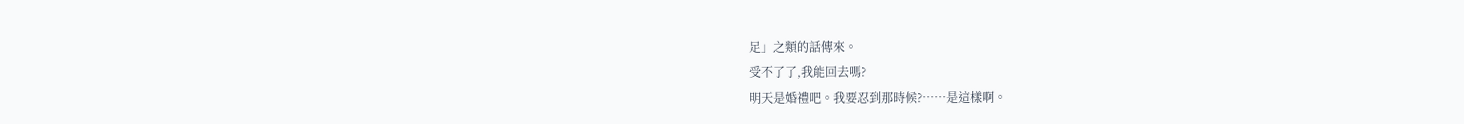足」之類的話傳來。
受不了了,我能回去嗎?
明天是婚禮吧。我要忍到那時候?……是這樣啊。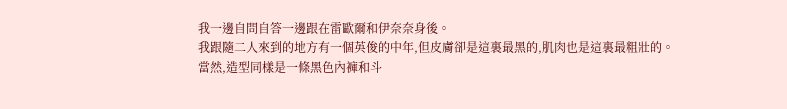我一邊自問自答一邊跟在雷歐爾和伊奈奈身後。
我跟隨二人來到的地方有一個英俊的中年,但皮膚卻是這裏最黑的,肌肉也是這裏最粗壯的。
當然,造型同樣是一條黑色內褲和斗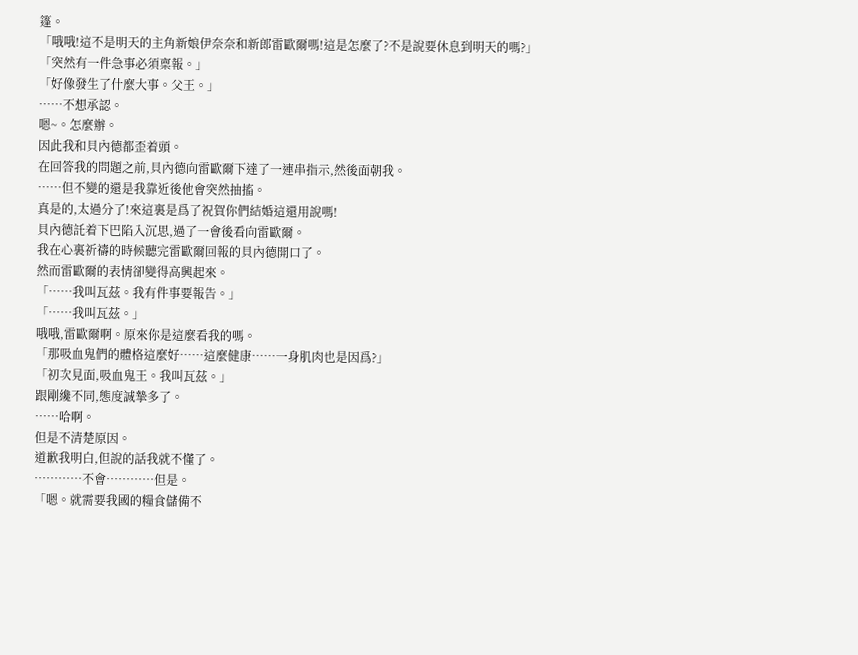篷。
「哦哦!這不是明天的主角新娘伊奈奈和新郎雷歐爾嗎!這是怎麼了?不是說要休息到明天的嗎?」
「突然有一件急事必須稟報。」
「好像發生了什麼大事。父王。」
……不想承認。
嗯~。怎麼辦。
因此我和貝內德都歪着頭。
在回答我的問題之前,貝內德向雷歐爾下達了一連串指示,然後面朝我。
……但不變的還是我靠近後他會突然抽搐。
真是的,太過分了!來這裏是爲了祝賀你們結婚這還用說嗎!
貝內德託着下巴陷入沉思,過了一會後看向雷歐爾。
我在心裏祈禱的時候聽完雷歐爾回報的貝內德開口了。
然而雷歐爾的表情卻變得高興起來。
「……我叫瓦茲。我有件事要報告。」
「……我叫瓦茲。」
哦哦,雷歐爾啊。原來你是這麼看我的嗎。
「那吸血鬼們的體格這麼好……這麼健康……一身肌肉也是因爲?」
「初次見面,吸血鬼王。我叫瓦茲。」
跟剛纔不同,態度誠摯多了。
……哈啊。
但是不清楚原因。
道歉我明白,但說的話我就不懂了。
…………不會…………但是。
「嗯。就需要我國的糧食儲備不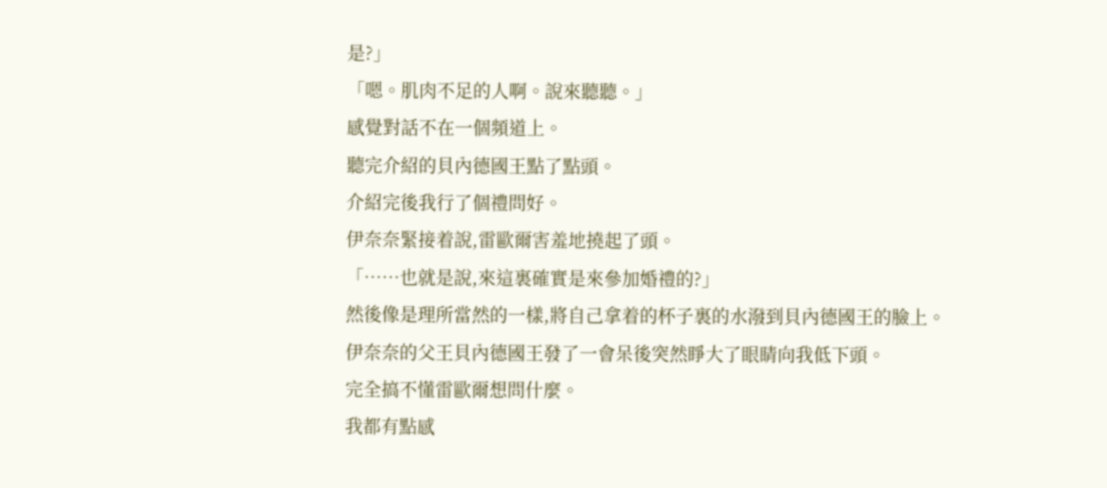是?」
「嗯。肌肉不足的人啊。說來聽聽。」
感覺對話不在一個頻道上。
聽完介紹的貝內德國王點了點頭。
介紹完後我行了個禮問好。
伊奈奈緊接着說,雷歐爾害羞地撓起了頭。
「……也就是說,來這裏確實是來參加婚禮的?」
然後像是理所當然的一樣,將自己拿着的杯子裏的水潑到貝內德國王的臉上。
伊奈奈的父王貝內德國王發了一會呆後突然睜大了眼睛向我低下頭。
完全搞不懂雷歐爾想問什麼。
我都有點感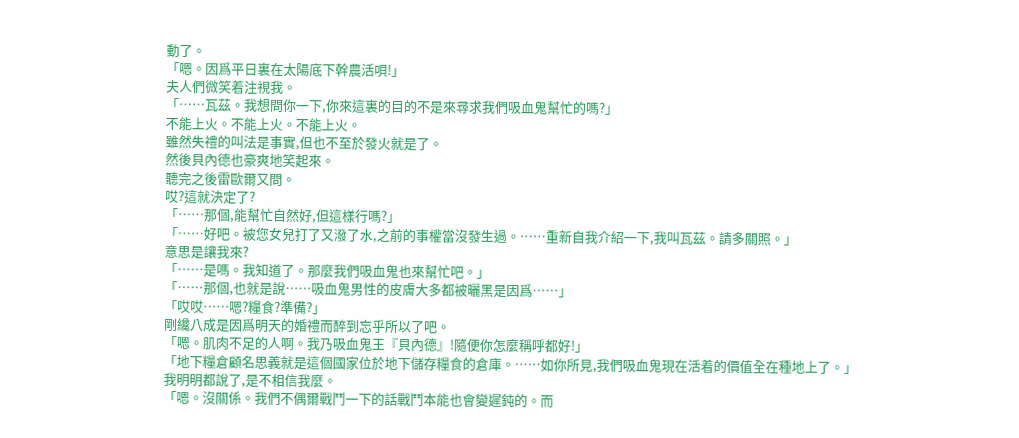動了。
「嗯。因爲平日裏在太陽底下幹農活唄!」
夫人們微笑着注視我。
「……瓦茲。我想問你一下,你來這裏的目的不是來尋求我們吸血鬼幫忙的嗎?」
不能上火。不能上火。不能上火。
雖然失禮的叫法是事實,但也不至於發火就是了。
然後貝內德也豪爽地笑起來。
聽完之後雷歐爾又問。
哎?這就決定了?
「……那個,能幫忙自然好,但這樣行嗎?」
「……好吧。被您女兒打了又潑了水,之前的事權當沒發生過。……重新自我介紹一下,我叫瓦茲。請多關照。」
意思是讓我來?
「……是嗎。我知道了。那麼我們吸血鬼也來幫忙吧。」
「……那個,也就是說……吸血鬼男性的皮膚大多都被曬黑是因爲……」
「哎哎……嗯?糧食?準備?」
剛纔八成是因爲明天的婚禮而醉到忘乎所以了吧。
「嗯。肌肉不足的人啊。我乃吸血鬼王『貝內德』!隨便你怎麼稱呼都好!」
「地下糧倉顧名思義就是這個國家位於地下儲存糧食的倉庫。……如你所見,我們吸血鬼現在活着的價值全在種地上了。」
我明明都說了,是不相信我麼。
「嗯。沒關係。我們不偶爾戰鬥一下的話戰鬥本能也會變遲鈍的。而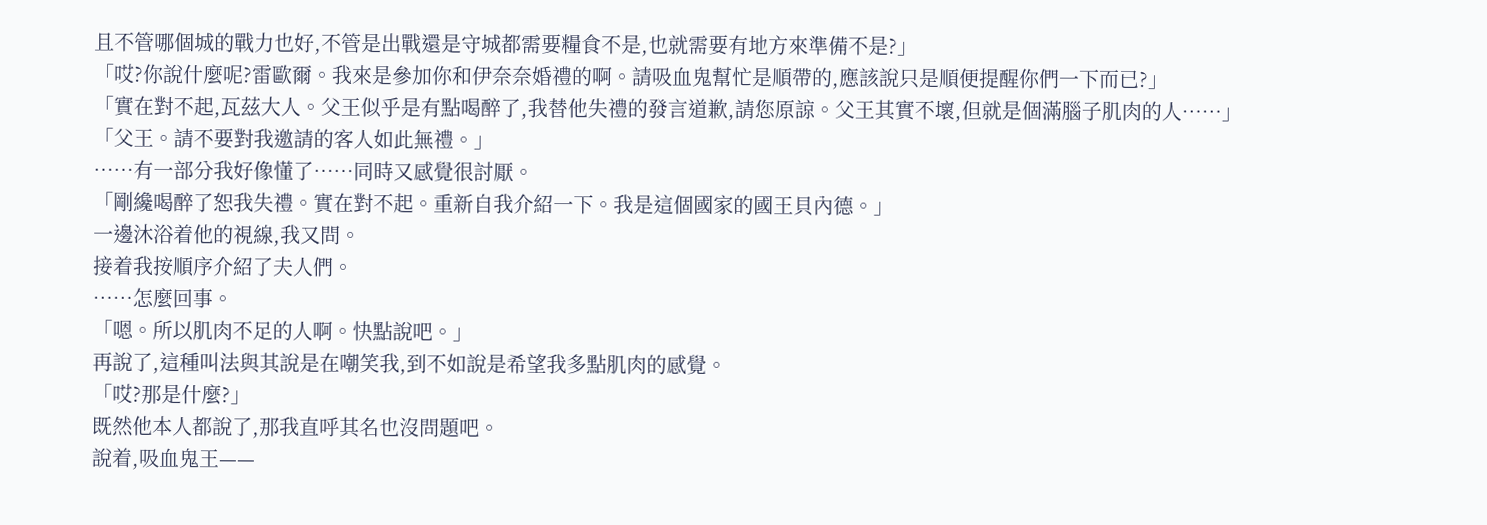且不管哪個城的戰力也好,不管是出戰還是守城都需要糧食不是,也就需要有地方來準備不是?」
「哎?你說什麼呢?雷歐爾。我來是參加你和伊奈奈婚禮的啊。請吸血鬼幫忙是順帶的,應該說只是順便提醒你們一下而已?」
「實在對不起,瓦茲大人。父王似乎是有點喝醉了,我替他失禮的發言道歉,請您原諒。父王其實不壞,但就是個滿腦子肌肉的人……」
「父王。請不要對我邀請的客人如此無禮。」
……有一部分我好像懂了……同時又感覺很討厭。
「剛纔喝醉了恕我失禮。實在對不起。重新自我介紹一下。我是這個國家的國王貝內德。」
一邊沐浴着他的視線,我又問。
接着我按順序介紹了夫人們。
……怎麼回事。
「嗯。所以肌肉不足的人啊。快點說吧。」
再說了,這種叫法與其說是在嘲笑我,到不如說是希望我多點肌肉的感覺。
「哎?那是什麼?」
既然他本人都說了,那我直呼其名也沒問題吧。
說着,吸血鬼王——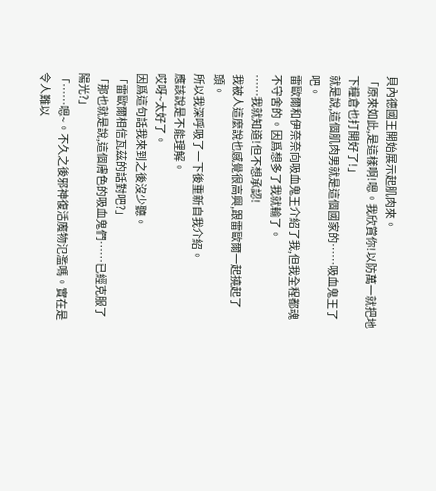貝內德國王開始展示起肌肉來。
「原來如此,是這樣啊!嗯。我欣賞你!以防萬一就把地下糧倉也打開好了!」
就是說,這個肌肉男就是這個國家的……吸血鬼王了吧。
雷歐爾和伊奈奈向吸血鬼王介紹了我,但我全程都魂不守舍的。因爲想多了我就輸了。
……我就知道!但不想承認!
我被人這麼說也感覺很高興,跟雷歐爾一起撓起了頭。
所以我深呼吸了一下後重新自我介紹。
應該說是不能理解。
哎呀~太好了。
因爲這句話我來到之後沒少聽。
「雷歐爾相信瓦茲的話對吧?」
「那也就是說,這個膚色的吸血鬼們……已經克服了陽光?」
「……嗯~。不久之後邪神復活魔物氾濫嗎。實在是令人難以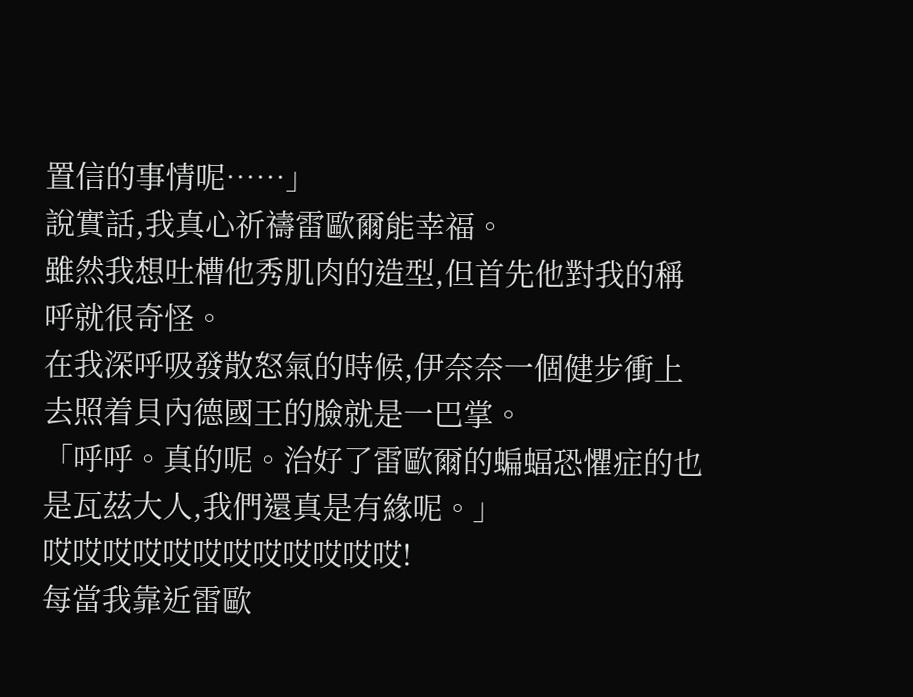置信的事情呢……」
說實話,我真心祈禱雷歐爾能幸福。
雖然我想吐槽他秀肌肉的造型,但首先他對我的稱呼就很奇怪。
在我深呼吸發散怒氣的時候,伊奈奈一個健步衝上去照着貝內德國王的臉就是一巴掌。
「呼呼。真的呢。治好了雷歐爾的蝙蝠恐懼症的也是瓦茲大人,我們還真是有緣呢。」
哎哎哎哎哎哎哎哎哎哎哎哎!
每當我靠近雷歐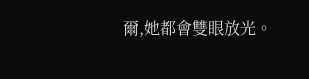爾,她都會雙眼放光。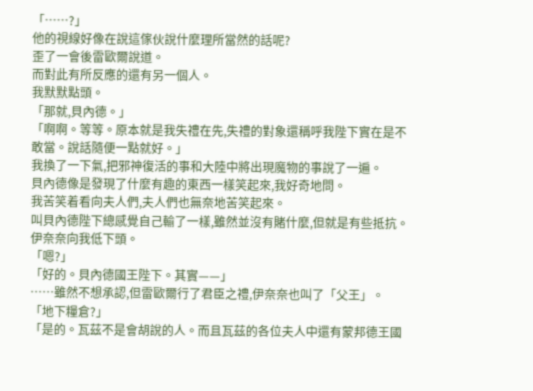「……?」
他的視線好像在說這傢伙說什麼理所當然的話呢?
歪了一會後雷歐爾說道。
而對此有所反應的還有另一個人。
我默默點頭。
「那就,貝內德。」
「啊啊。等等。原本就是我失禮在先,失禮的對象還稱呼我陛下實在是不敢當。說話隨便一點就好。」
我換了一下氣,把邪神復活的事和大陸中將出現魔物的事說了一遍。
貝內德像是發現了什麼有趣的東西一樣笑起來,我好奇地問。
我苦笑着看向夫人們,夫人們也無奈地苦笑起來。
叫貝內德陛下總感覺自己輸了一樣,雖然並沒有賭什麼,但就是有些抵抗。
伊奈奈向我低下頭。
「嗯?」
「好的。貝內德國王陛下。其實——」
……雖然不想承認,但雷歐爾行了君臣之禮,伊奈奈也叫了「父王」。
「地下糧倉?」
「是的。瓦茲不是會胡說的人。而且瓦茲的各位夫人中還有蒙邦德王國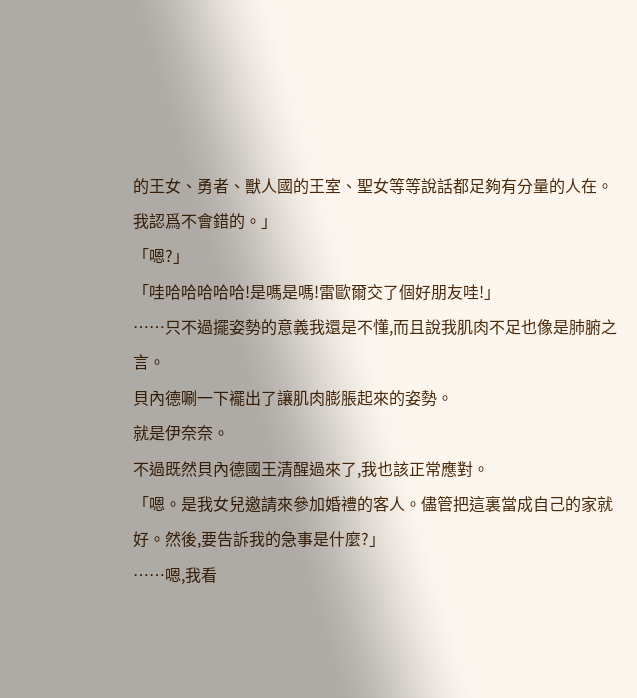的王女、勇者、獸人國的王室、聖女等等說話都足夠有分量的人在。我認爲不會錯的。」
「嗯?」
「哇哈哈哈哈哈!是嗎是嗎!雷歐爾交了個好朋友哇!」
……只不過擺姿勢的意義我還是不懂,而且說我肌肉不足也像是肺腑之言。
貝內德唰一下襬出了讓肌肉膨脹起來的姿勢。
就是伊奈奈。
不過既然貝內德國王清醒過來了,我也該正常應對。
「嗯。是我女兒邀請來參加婚禮的客人。儘管把這裏當成自己的家就好。然後,要告訴我的急事是什麼?」
……嗯,我看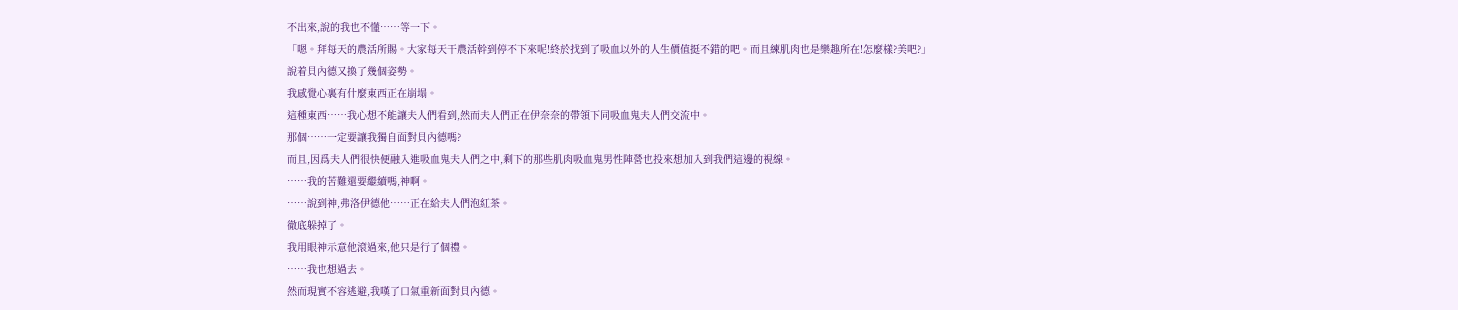不出來,說的我也不懂……等一下。
「嗯。拜每天的農活所賜。大家每天干農活幹到停不下來呢!終於找到了吸血以外的人生價值挺不錯的吧。而且練肌肉也是樂趣所在!怎麼樣?美吧?」
說着貝內德又換了幾個姿勢。
我感覺心裏有什麼東西正在崩塌。
這種東西……我心想不能讓夫人們看到,然而夫人們正在伊奈奈的帶領下同吸血鬼夫人們交流中。
那個……一定要讓我獨自面對貝內德嗎?
而且,因爲夫人們很快便融入進吸血鬼夫人們之中,剩下的那些肌肉吸血鬼男性陣營也投來想加入到我們這邊的視線。
……我的苦難還要繼續嗎,神啊。
……說到神,弗洛伊德他……正在給夫人們泡紅茶。
徹底躲掉了。
我用眼神示意他滾過來,他只是行了個禮。
……我也想過去。
然而現實不容逃避,我嘆了口氣重新面對貝內德。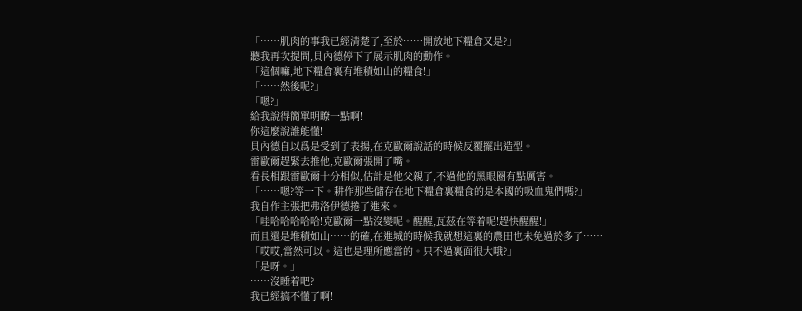「……肌肉的事我已經清楚了,至於……開放地下糧倉又是?」
聽我再次提問,貝內德停下了展示肌肉的動作。
「這個嘛,地下糧倉裏有堆積如山的糧食!」
「……然後呢?」
「嗯?」
給我說得簡單明瞭一點啊!
你這麼說誰能懂!
貝內德自以爲是受到了表揚,在克歐爾說話的時候反覆擺出造型。
雷歐爾趕緊去推他,克歐爾張開了嘴。
看長相跟雷歐爾十分相似,估計是他父親了,不過他的黑眼圈有點厲害。
「……嗯?等一下。耕作那些儲存在地下糧倉裏糧食的是本國的吸血鬼們嗎?」
我自作主張把弗洛伊德捲了進來。
「哇哈哈哈哈哈!克歐爾一點沒變呢。醒醒,瓦茲在等着呢!趕快醒醒!」
而且還是堆積如山……的確,在進城的時候我就想這裏的農田也未免過於多了……
「哎哎,當然可以。這也是理所應當的。只不過裏面很大哦?」
「是呀。」
……沒睡着吧?
我已經搞不懂了啊!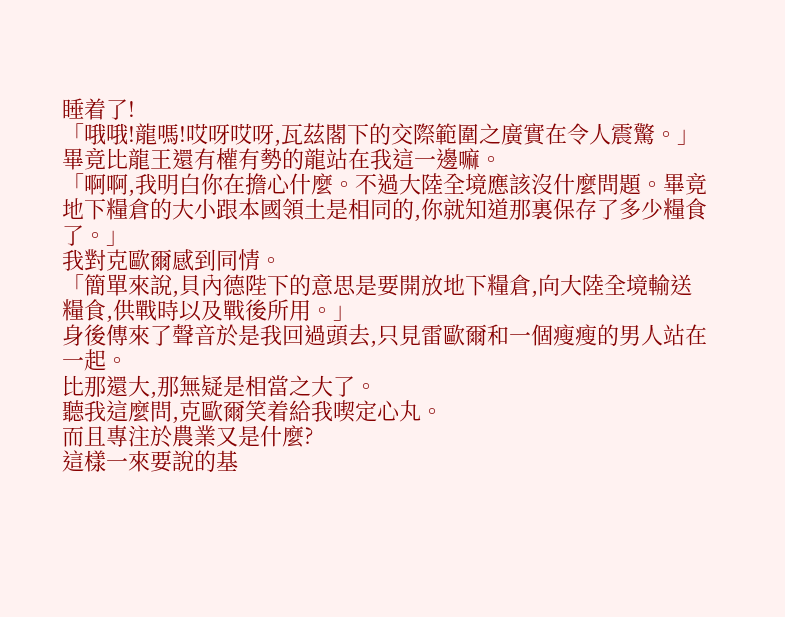睡着了!
「哦哦!龍嗎!哎呀哎呀,瓦茲閣下的交際範圍之廣實在令人震驚。」
畢竟比龍王還有權有勢的龍站在我這一邊嘛。
「啊啊,我明白你在擔心什麼。不過大陸全境應該沒什麼問題。畢竟地下糧倉的大小跟本國領土是相同的,你就知道那裏保存了多少糧食了。」
我對克歐爾感到同情。
「簡單來說,貝內德陛下的意思是要開放地下糧倉,向大陸全境輸送糧食,供戰時以及戰後所用。」
身後傳來了聲音於是我回過頭去,只見雷歐爾和一個瘦瘦的男人站在一起。
比那還大,那無疑是相當之大了。
聽我這麼問,克歐爾笑着給我喫定心丸。
而且專注於農業又是什麼?
這樣一來要說的基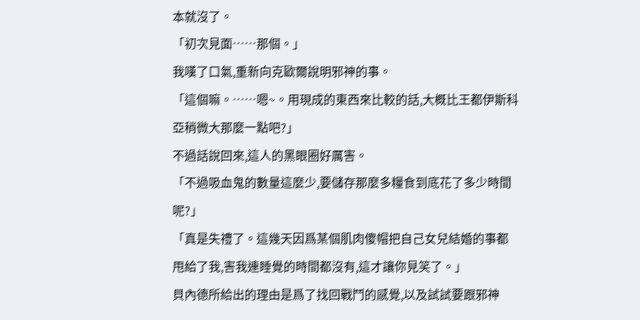本就沒了。
「初次見面……那個。」
我嘆了口氣,重新向克歐爾說明邪神的事。
「這個嘛。……嗯~。用現成的東西來比較的話,大概比王都伊斯科亞稍微大那麼一點吧?」
不過話說回來,這人的黑眼圈好厲害。
「不過吸血鬼的數量這麼少,要儲存那麼多糧食到底花了多少時間呢?」
「真是失禮了。這幾天因爲某個肌肉傻帽把自己女兒結婚的事都甩給了我,害我連睡覺的時間都沒有,這才讓你見笑了。」
貝內德所給出的理由是爲了找回戰鬥的感覺,以及試試要跟邪神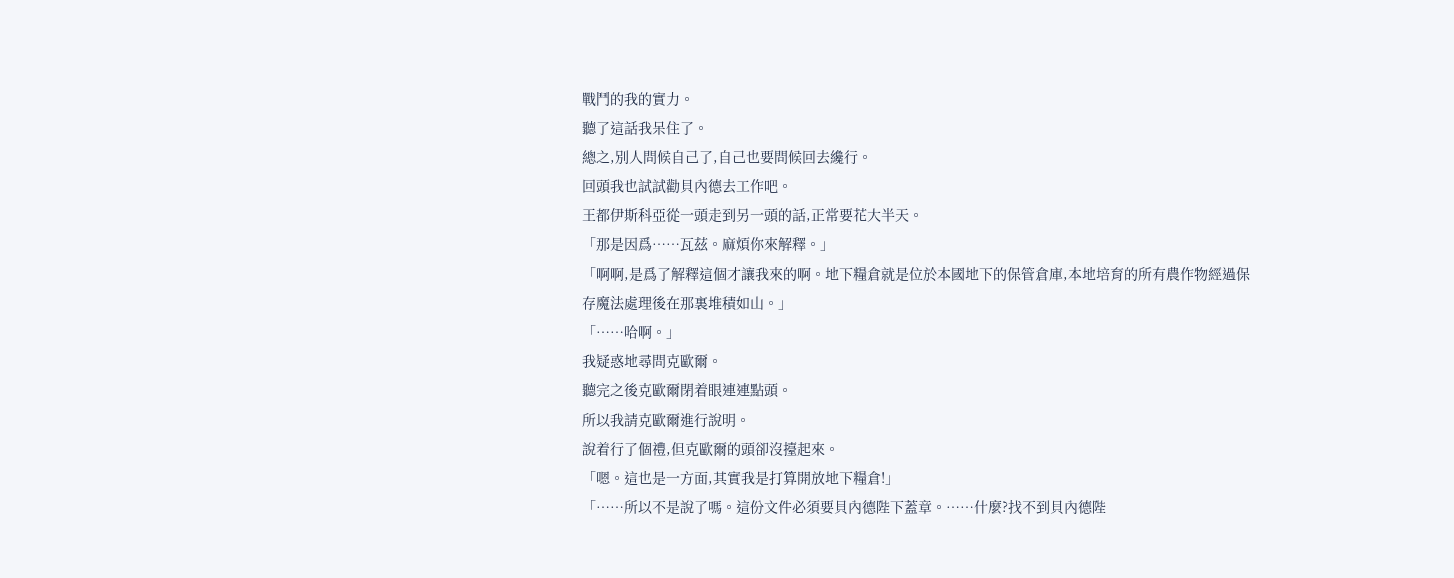戰鬥的我的實力。
聽了這話我呆住了。
總之,別人問候自己了,自己也要問候回去纔行。
回頭我也試試勸貝內德去工作吧。
王都伊斯科亞從一頭走到另一頭的話,正常要花大半天。
「那是因爲……瓦茲。麻煩你來解釋。」
「啊啊,是爲了解釋這個才讓我來的啊。地下糧倉就是位於本國地下的保管倉庫,本地培育的所有農作物經過保存魔法處理後在那裏堆積如山。」
「……哈啊。」
我疑惑地尋問克歐爾。
聽完之後克歐爾閉着眼連連點頭。
所以我請克歐爾進行說明。
說着行了個禮,但克歐爾的頭卻沒擡起來。
「嗯。這也是一方面,其實我是打算開放地下糧倉!」
「……所以不是說了嗎。這份文件必須要貝內德陛下蓋章。……什麼?找不到貝內德陛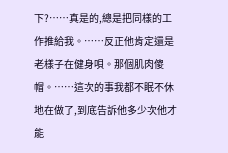下?……真是的,總是把同樣的工作推給我。……反正他肯定還是老樣子在健身唄。那個肌肉傻帽。……這次的事我都不眠不休地在做了,到底告訴他多少次他才能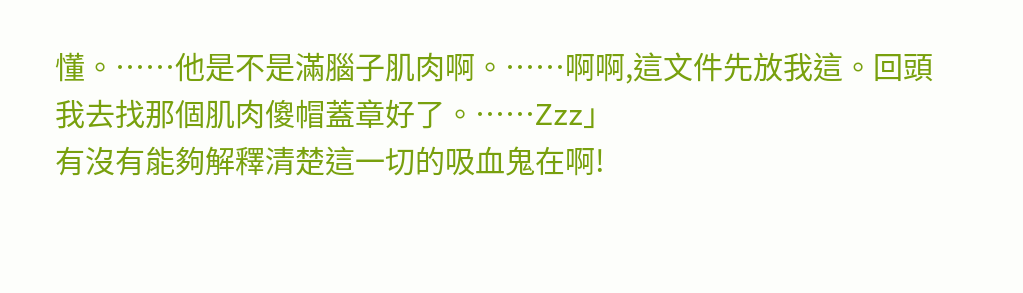懂。……他是不是滿腦子肌肉啊。……啊啊,這文件先放我這。回頭我去找那個肌肉傻帽蓋章好了。……Zzz」
有沒有能夠解釋清楚這一切的吸血鬼在啊!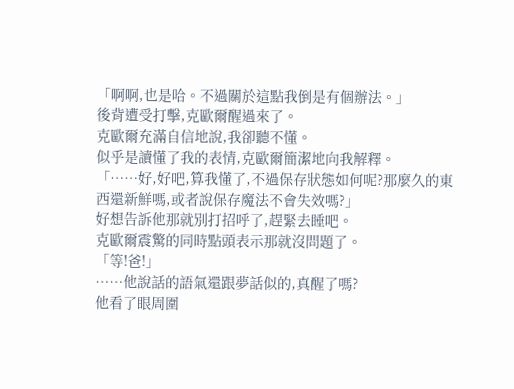「啊啊,也是哈。不過關於這點我倒是有個辦法。」
後背遭受打擊,克歐爾醒過來了。
克歐爾充滿自信地說,我卻聽不懂。
似乎是讀懂了我的表情,克歐爾簡潔地向我解釋。
「……好,好吧,算我懂了,不過保存狀態如何呢?那麼久的東西還新鮮嗎,或者說保存魔法不會失效嗎?」
好想告訴他那就別打招呼了,趕緊去睡吧。
克歐爾震驚的同時點頭表示那就沒問題了。
「等!爸!」
……他說話的語氣還跟夢話似的,真醒了嗎?
他看了眼周圍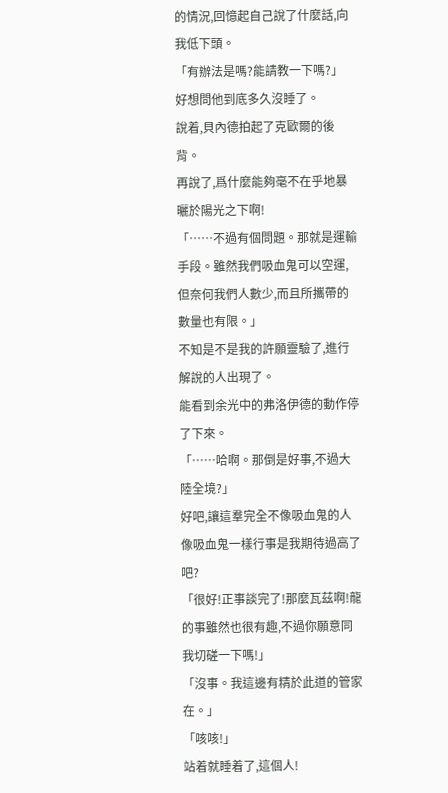的情況,回憶起自己說了什麼話,向我低下頭。
「有辦法是嗎?能請教一下嗎?」
好想問他到底多久沒睡了。
說着,貝內德拍起了克歐爾的後背。
再說了,爲什麼能夠毫不在乎地暴曬於陽光之下啊!
「……不過有個問題。那就是運輸手段。雖然我們吸血鬼可以空運,但奈何我們人數少,而且所攜帶的數量也有限。」
不知是不是我的許願靈驗了,進行解說的人出現了。
能看到余光中的弗洛伊德的動作停了下來。
「……哈啊。那倒是好事,不過大陸全境?」
好吧,讓這羣完全不像吸血鬼的人像吸血鬼一樣行事是我期待過高了吧?
「很好!正事談完了!那麼瓦茲啊!龍的事雖然也很有趣,不過你願意同我切磋一下嗎!」
「沒事。我這邊有精於此道的管家在。」
「咳咳!」
站着就睡着了,這個人!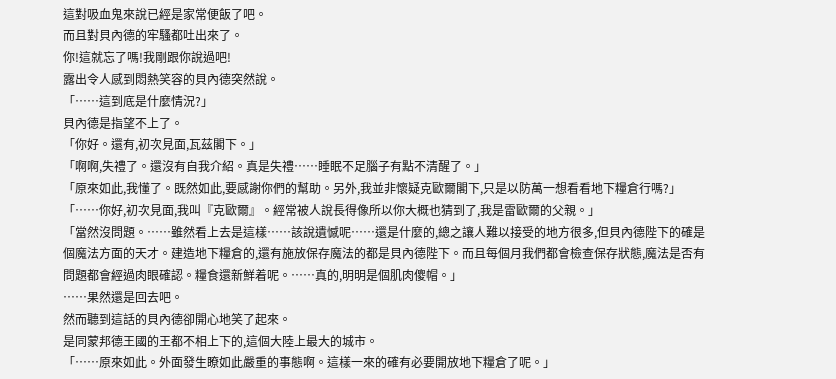這對吸血鬼來說已經是家常便飯了吧。
而且對貝內德的牢騷都吐出來了。
你!這就忘了嗎!我剛跟你說過吧!
露出令人感到悶熱笑容的貝內德突然說。
「……這到底是什麼情況?」
貝內德是指望不上了。
「你好。還有,初次見面,瓦茲閣下。」
「啊啊,失禮了。還沒有自我介紹。真是失禮……睡眠不足腦子有點不清醒了。」
「原來如此,我懂了。既然如此,要感謝你們的幫助。另外,我並非懷疑克歐爾閣下,只是以防萬一想看看地下糧倉行嗎?」
「……你好,初次見面,我叫『克歐爾』。經常被人說長得像所以你大概也猜到了,我是雷歐爾的父親。」
「當然沒問題。……雖然看上去是這樣……該說遺憾呢……還是什麼的,總之讓人難以接受的地方很多,但貝內德陛下的確是個魔法方面的天才。建造地下糧倉的,還有施放保存魔法的都是貝內德陛下。而且每個月我們都會檢查保存狀態,魔法是否有問題都會經過肉眼確認。糧食還新鮮着呢。……真的,明明是個肌肉傻帽。」
……果然還是回去吧。
然而聽到這話的貝內德卻開心地笑了起來。
是同蒙邦德王國的王都不相上下的,這個大陸上最大的城市。
「……原來如此。外面發生瞭如此嚴重的事態啊。這樣一來的確有必要開放地下糧倉了呢。」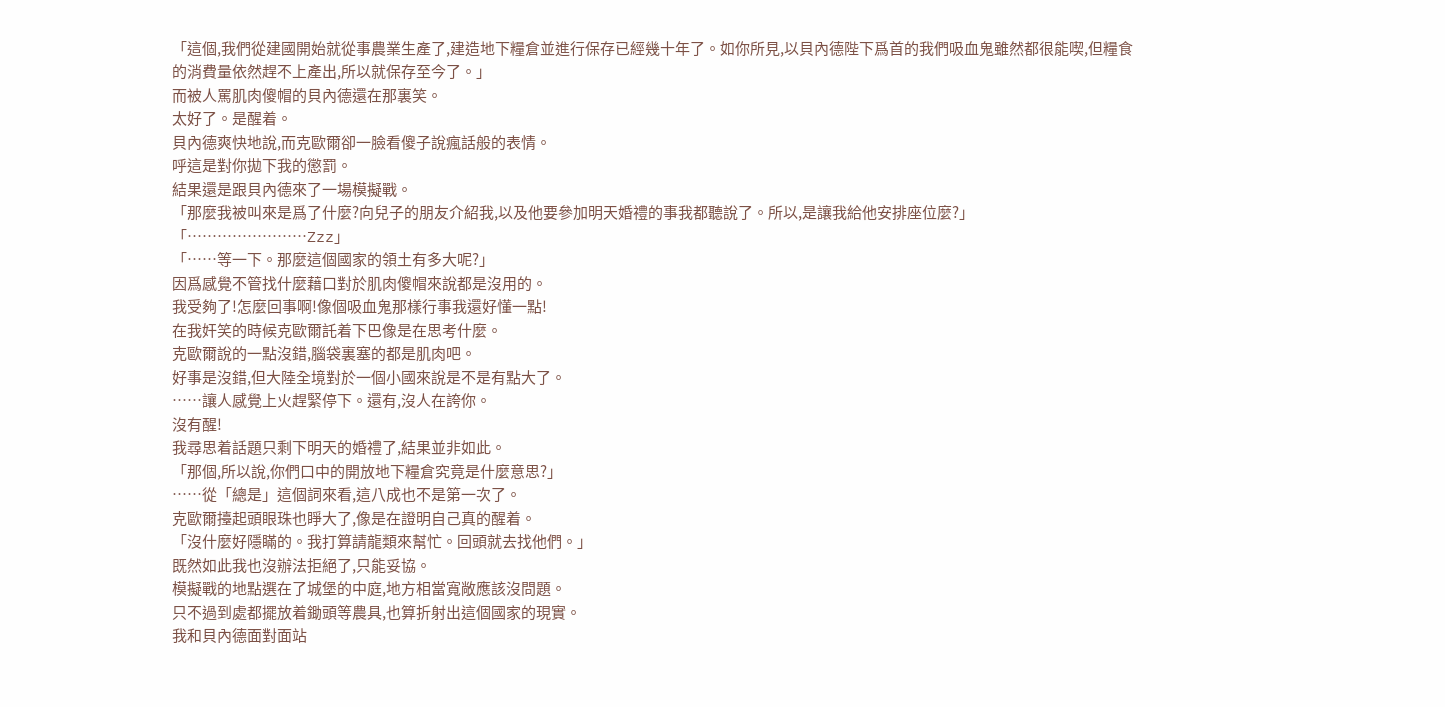「這個,我們從建國開始就從事農業生產了,建造地下糧倉並進行保存已經幾十年了。如你所見,以貝內德陛下爲首的我們吸血鬼雖然都很能喫,但糧食的消費量依然趕不上產出,所以就保存至今了。」
而被人罵肌肉傻帽的貝內德還在那裏笑。
太好了。是醒着。
貝內德爽快地說,而克歐爾卻一臉看傻子說瘋話般的表情。
呼這是對你拋下我的懲罰。
結果還是跟貝內德來了一場模擬戰。
「那麼我被叫來是爲了什麼?向兒子的朋友介紹我,以及他要參加明天婚禮的事我都聽說了。所以,是讓我給他安排座位麼?」
「……………………Zzz」
「……等一下。那麼這個國家的領土有多大呢?」
因爲感覺不管找什麼藉口對於肌肉傻帽來說都是沒用的。
我受夠了!怎麼回事啊!像個吸血鬼那樣行事我還好懂一點!
在我奸笑的時候克歐爾託着下巴像是在思考什麼。
克歐爾說的一點沒錯,腦袋裏塞的都是肌肉吧。
好事是沒錯,但大陸全境對於一個小國來說是不是有點大了。
……讓人感覺上火趕緊停下。還有,沒人在誇你。
沒有醒!
我尋思着話題只剩下明天的婚禮了,結果並非如此。
「那個,所以說,你們口中的開放地下糧倉究竟是什麼意思?」
……從「總是」這個詞來看,這八成也不是第一次了。
克歐爾擡起頭眼珠也睜大了,像是在證明自己真的醒着。
「沒什麼好隱瞞的。我打算請龍類來幫忙。回頭就去找他們。」
既然如此我也沒辦法拒絕了,只能妥協。
模擬戰的地點選在了城堡的中庭,地方相當寬敞應該沒問題。
只不過到處都擺放着鋤頭等農具,也算折射出這個國家的現實。
我和貝內德面對面站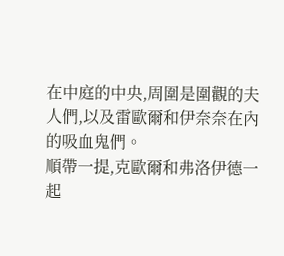在中庭的中央,周圍是圍觀的夫人們,以及雷歐爾和伊奈奈在內的吸血鬼們。
順帶一提,克歐爾和弗洛伊德一起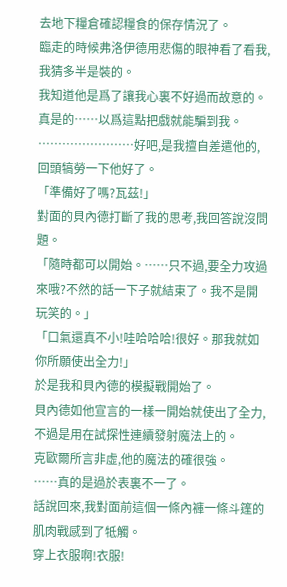去地下糧倉確認糧食的保存情況了。
臨走的時候弗洛伊德用悲傷的眼神看了看我,我猜多半是裝的。
我知道他是爲了讓我心裏不好過而故意的。
真是的……以爲這點把戲就能騙到我。
……………………好吧,是我擅自差遣他的,回頭犒勞一下他好了。
「準備好了嗎?瓦茲!」
對面的貝內德打斷了我的思考,我回答說沒問題。
「隨時都可以開始。……只不過,要全力攻過來哦?不然的話一下子就結束了。我不是開玩笑的。」
「口氣還真不小!哇哈哈哈!很好。那我就如你所願使出全力!」
於是我和貝內德的模擬戰開始了。
貝內德如他宣言的一樣一開始就使出了全力,不過是用在試探性連續發射魔法上的。
克歐爾所言非虛,他的魔法的確很強。
……真的是過於表裏不一了。
話說回來,我對面前這個一條內褲一條斗篷的肌肉戰感到了牴觸。
穿上衣服啊!衣服!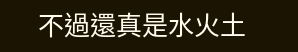不過還真是水火土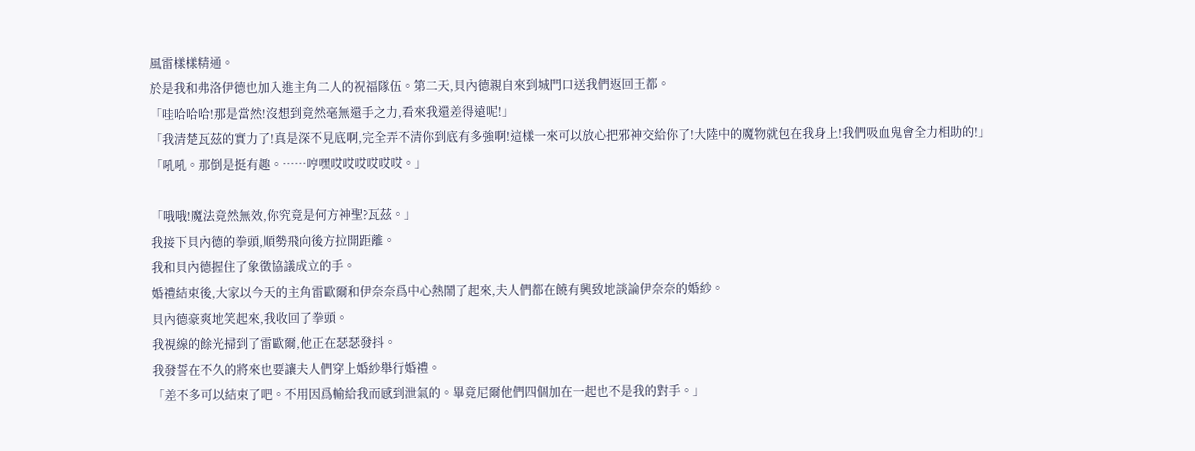風雷樣樣精通。
於是我和弗洛伊德也加入進主角二人的祝福隊伍。第二天,貝內德親自來到城門口送我們返回王都。
「哇哈哈哈!那是當然!沒想到竟然毫無還手之力,看來我還差得遠呢!」
「我清楚瓦茲的實力了!真是深不見底啊,完全弄不清你到底有多強啊!這樣一來可以放心把邪神交給你了!大陸中的魔物就包在我身上!我們吸血鬼會全力相助的!」
「吼吼。那倒是挺有趣。……哼嘿哎哎哎哎哎哎。」

「哦哦!魔法竟然無效,你究竟是何方神聖?瓦茲。」
我接下貝內德的拳頭,順勢飛向後方拉開距離。
我和貝內德握住了象徵協議成立的手。
婚禮結束後,大家以今天的主角雷歐爾和伊奈奈爲中心熱鬧了起來,夫人們都在饒有興致地談論伊奈奈的婚紗。
貝內德豪爽地笑起來,我收回了拳頭。
我視線的餘光掃到了雷歐爾,他正在瑟瑟發抖。
我發誓在不久的將來也要讓夫人們穿上婚紗舉行婚禮。
「差不多可以結束了吧。不用因爲輸給我而感到泄氣的。畢竟尼爾他們四個加在一起也不是我的對手。」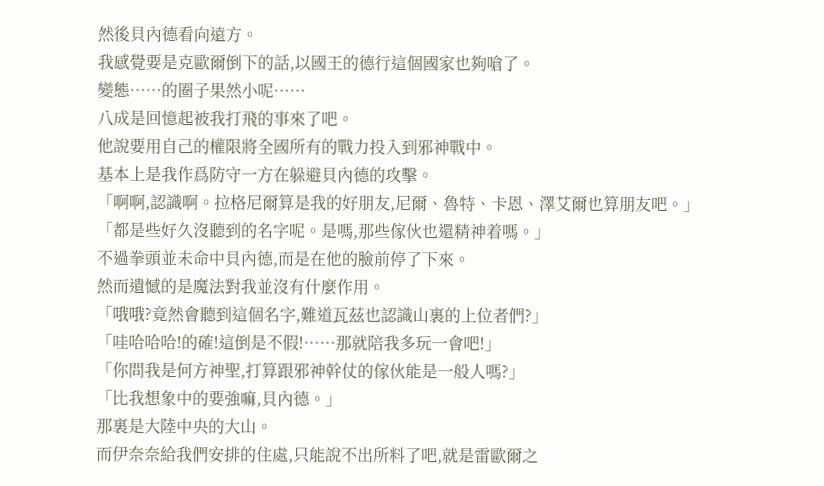然後貝內德看向遠方。
我感覺要是克歐爾倒下的話,以國王的德行這個國家也夠嗆了。
變態……的圈子果然小呢……
八成是回憶起被我打飛的事來了吧。
他說要用自己的權限將全國所有的戰力投入到邪神戰中。
基本上是我作爲防守一方在躲避貝內德的攻擊。
「啊啊,認識啊。拉格尼爾算是我的好朋友,尼爾、魯特、卡恩、澤艾爾也算朋友吧。」
「都是些好久沒聽到的名字呢。是嗎,那些傢伙也還精神着嗎。」
不過拳頭並未命中貝內德,而是在他的臉前停了下來。
然而遺憾的是魔法對我並沒有什麼作用。
「哦哦?竟然會聽到這個名字,難道瓦茲也認識山裏的上位者們?」
「哇哈哈哈!的確!這倒是不假!……那就陪我多玩一會吧!」
「你問我是何方神聖,打算跟邪神幹仗的傢伙能是一般人嗎?」
「比我想象中的要強嘛,貝內德。」
那裏是大陸中央的大山。
而伊奈奈給我們安排的住處,只能說不出所料了吧,就是雷歐爾之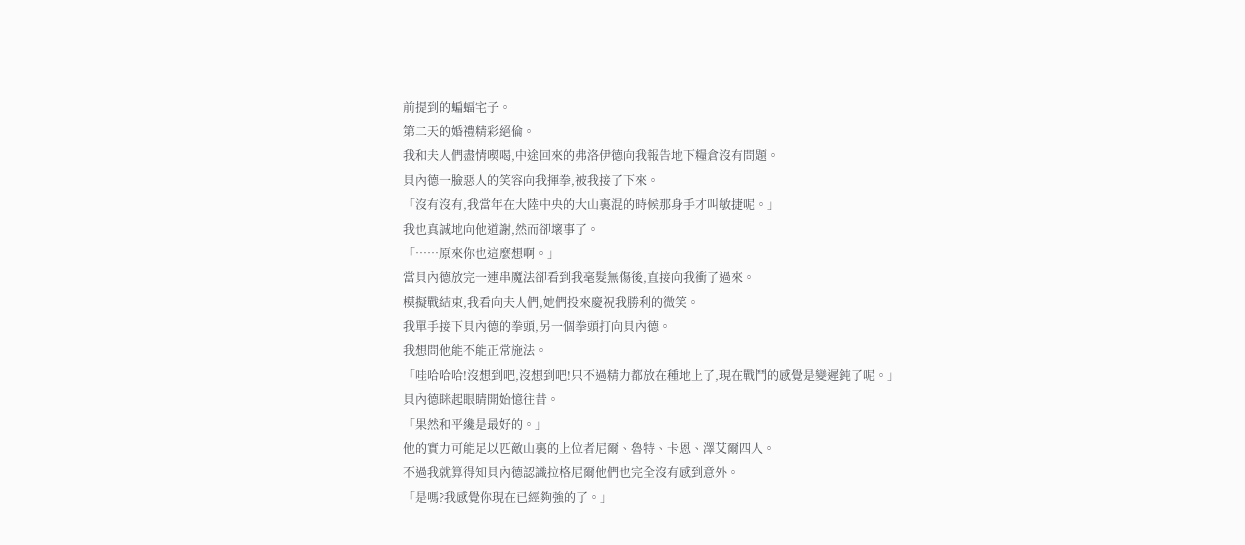前提到的蝙蝠宅子。
第二天的婚禮精彩絕倫。
我和夫人們盡情喫喝,中途回來的弗洛伊德向我報告地下糧倉沒有問題。
貝內德一臉惡人的笑容向我揮拳,被我接了下來。
「沒有沒有,我當年在大陸中央的大山裏混的時候那身手才叫敏捷呢。」
我也真誠地向他道謝,然而卻壞事了。
「……原來你也這麼想啊。」
當貝內德放完一連串魔法卻看到我毫髮無傷後,直接向我衝了過來。
模擬戰結束,我看向夫人們,她們投來慶祝我勝利的微笑。
我單手接下貝內德的拳頭,另一個拳頭打向貝內德。
我想問他能不能正常施法。
「哇哈哈哈!沒想到吧,沒想到吧!只不過精力都放在種地上了,現在戰鬥的感覺是變遲鈍了呢。」
貝內德眯起眼睛開始憶往昔。
「果然和平纔是最好的。」
他的實力可能足以匹敵山裏的上位者尼爾、魯特、卡恩、澤艾爾四人。
不過我就算得知貝內德認識拉格尼爾他們也完全沒有感到意外。
「是嗎?我感覺你現在已經夠強的了。」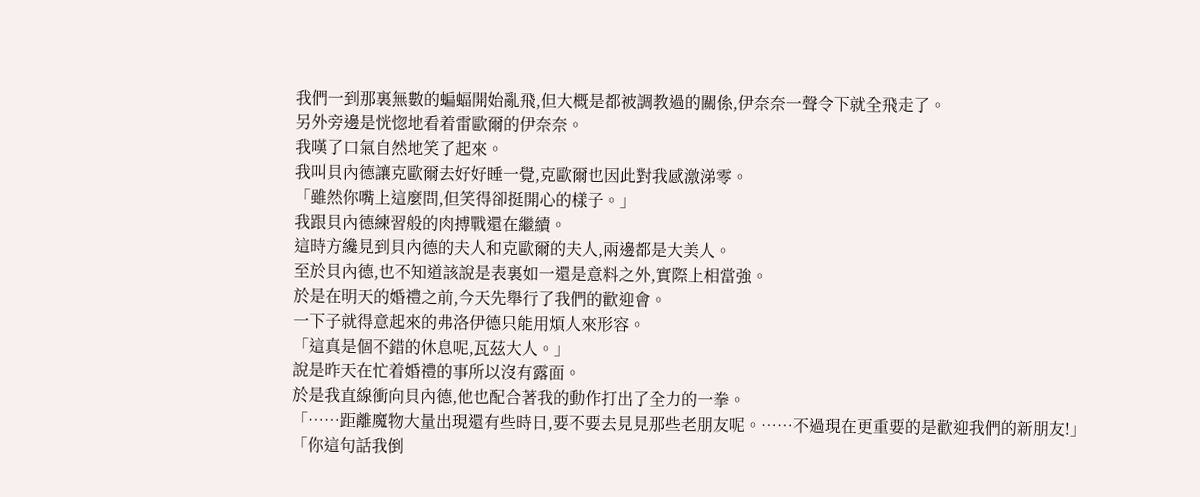我們一到那裏無數的蝙蝠開始亂飛,但大概是都被調教過的關係,伊奈奈一聲令下就全飛走了。
另外旁邊是恍惚地看着雷歐爾的伊奈奈。
我嘆了口氣自然地笑了起來。
我叫貝內德讓克歐爾去好好睡一覺,克歐爾也因此對我感激涕零。
「雖然你嘴上這麼問,但笑得卻挺開心的樣子。」
我跟貝內德練習般的肉搏戰還在繼續。
這時方纔見到貝內德的夫人和克歐爾的夫人,兩邊都是大美人。
至於貝內德,也不知道該說是表裏如一還是意料之外,實際上相當強。
於是在明天的婚禮之前,今天先舉行了我們的歡迎會。
一下子就得意起來的弗洛伊德只能用煩人來形容。
「這真是個不錯的休息呢,瓦茲大人。」
說是昨天在忙着婚禮的事所以沒有露面。
於是我直線衝向貝內德,他也配合著我的動作打出了全力的一拳。
「……距離魔物大量出現還有些時日,要不要去見見那些老朋友呢。……不過現在更重要的是歡迎我們的新朋友!」
「你這句話我倒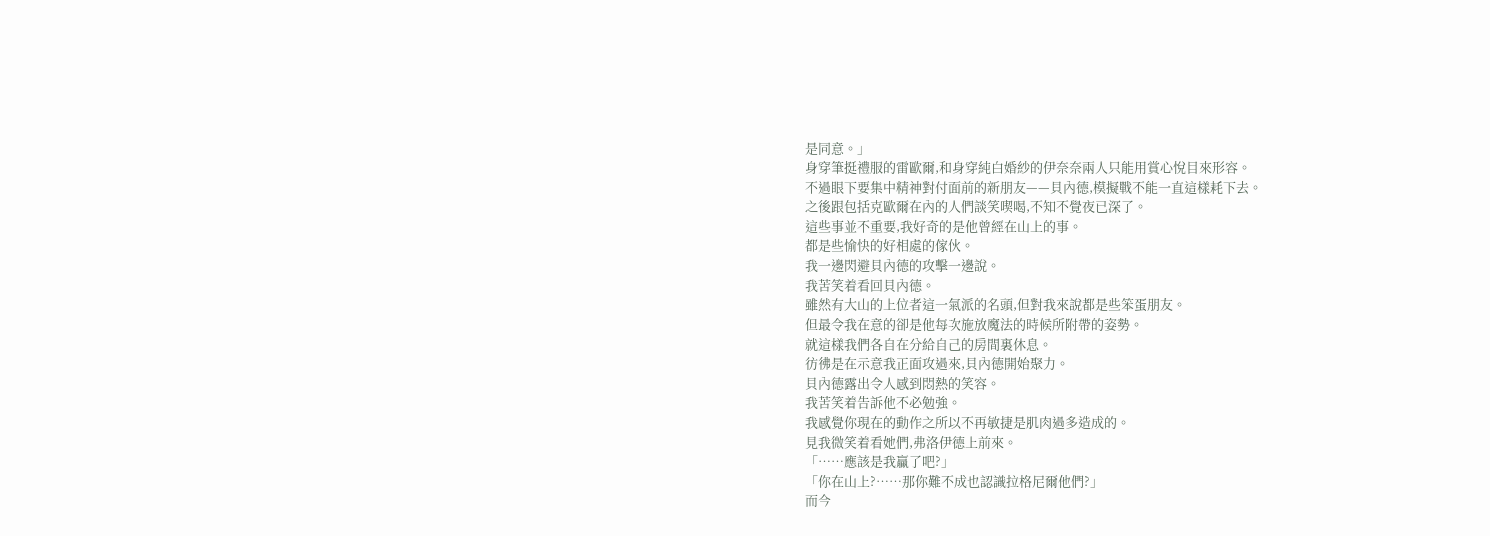是同意。」
身穿筆挺禮服的雷歐爾,和身穿純白婚紗的伊奈奈兩人只能用賞心悅目來形容。
不過眼下要集中精神對付面前的新朋友——貝內德,模擬戰不能一直這樣耗下去。
之後跟包括克歐爾在內的人們談笑喫喝,不知不覺夜已深了。
這些事並不重要,我好奇的是他曾經在山上的事。
都是些愉快的好相處的傢伙。
我一邊閃避貝內德的攻擊一邊說。
我苦笑着看回貝內德。
雖然有大山的上位者這一氣派的名頭,但對我來說都是些笨蛋朋友。
但最令我在意的卻是他每次施放魔法的時候所附帶的姿勢。
就這樣我們各自在分給自己的房間裏休息。
彷彿是在示意我正面攻過來,貝內德開始聚力。
貝內德露出令人感到悶熱的笑容。
我苦笑着告訴他不必勉強。
我感覺你現在的動作之所以不再敏捷是肌肉過多造成的。
見我微笑着看她們,弗洛伊德上前來。
「……應該是我贏了吧?」
「你在山上?……那你難不成也認識拉格尼爾他們?」
而今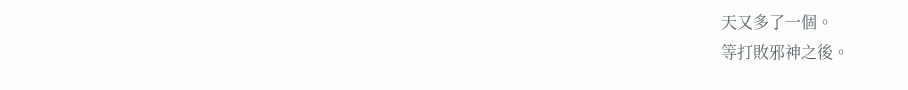天又多了一個。
等打敗邪神之後。